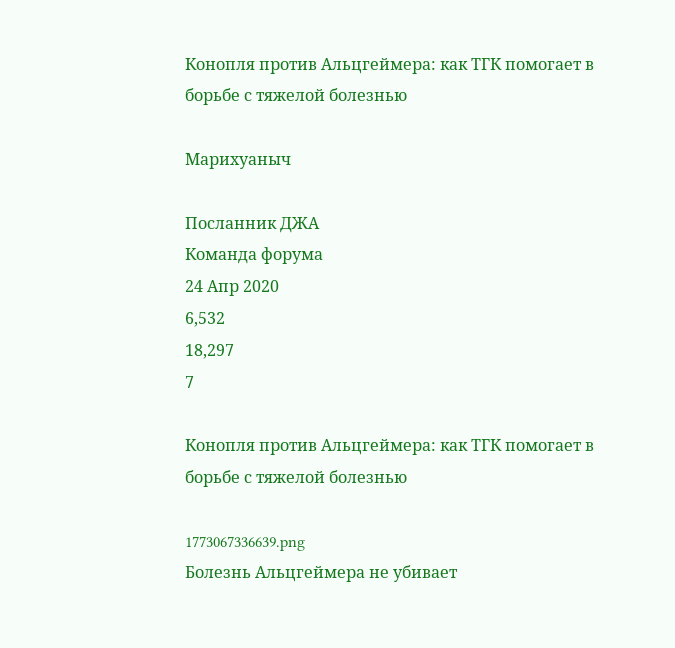Конопля против Альцгеймера: как ТГК помогает в борьбе с тяжелой болезнью

Марихуаныч

Посланник ДЖА
Команда форума
24 Апр 2020
6,532
18,297
7

Конопля против Альцгеймера: как ТГК помогает в борьбе с тяжелой болезнью

1773067336639.png
Болезнь Альцгеймера не убивает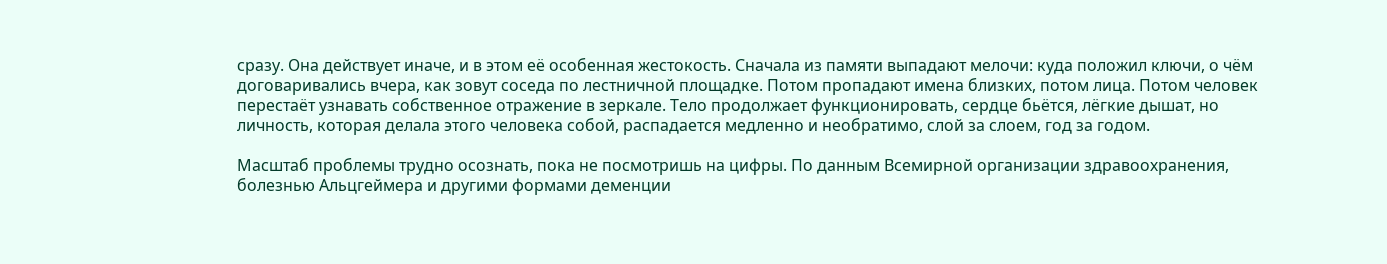сразу. Она действует иначе, и в этом её особенная жестокость. Сначала из памяти выпадают мелочи: куда положил ключи, о чём договаривались вчера, как зовут соседа по лестничной площадке. Потом пропадают имена близких, потом лица. Потом человек перестаёт узнавать собственное отражение в зеркале. Тело продолжает функционировать, сердце бьётся, лёгкие дышат, но личность, которая делала этого человека собой, распадается медленно и необратимо, слой за слоем, год за годом.

Масштаб проблемы трудно осознать, пока не посмотришь на цифры. По данным Всемирной организации здравоохранения, болезнью Альцгеймера и другими формами деменции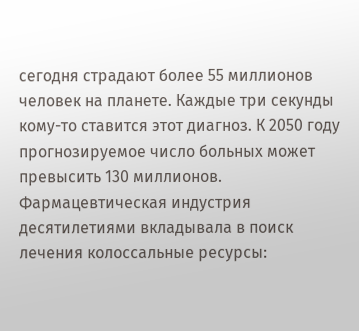сегодня страдают более 55 миллионов человек на планете. Каждые три секунды кому-то ставится этот диагноз. К 2050 году прогнозируемое число больных может превысить 130 миллионов. Фармацевтическая индустрия десятилетиями вкладывала в поиск лечения колоссальные ресурсы: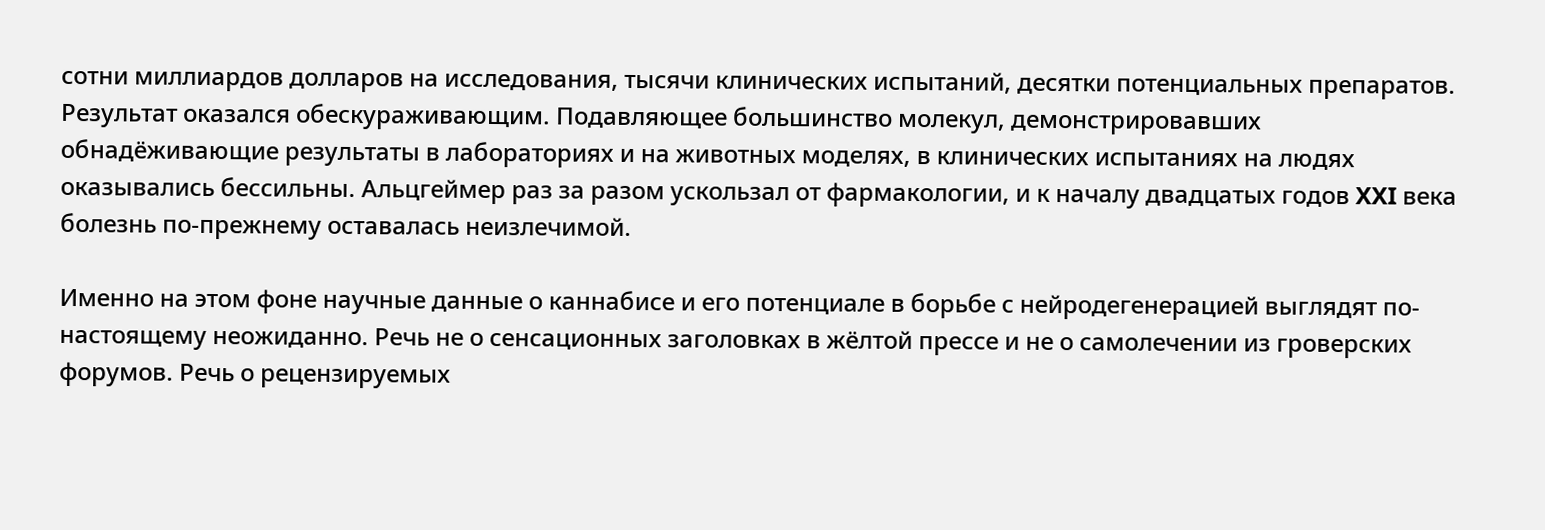сотни миллиардов долларов на исследования, тысячи клинических испытаний, десятки потенциальных препаратов. Результат оказался обескураживающим. Подавляющее большинство молекул, демонстрировавших обнадёживающие результаты в лабораториях и на животных моделях, в клинических испытаниях на людях оказывались бессильны. Альцгеймер раз за разом ускользал от фармакологии, и к началу двадцатых годов XXI века болезнь по-прежнему оставалась неизлечимой.

Именно на этом фоне научные данные о каннабисе и его потенциале в борьбе с нейродегенерацией выглядят по-настоящему неожиданно. Речь не о сенсационных заголовках в жёлтой прессе и не о самолечении из гроверских форумов. Речь о рецензируемых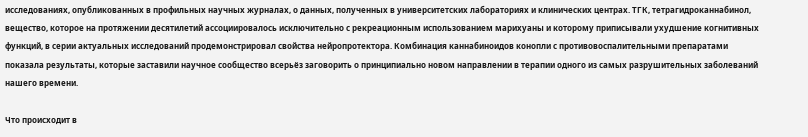исследованиях, опубликованных в профильных научных журналах, о данных, полученных в университетских лабораториях и клинических центрах. ТГК, тетрагидроканнабинол, вещество, которое на протяжении десятилетий ассоциировалось исключительно с рекреационным использованием марихуаны и которому приписывали ухудшение когнитивных функций, в серии актуальных исследований продемонстрировал свойства нейропротектора. Комбинация каннабиноидов конопли с противовоспалительными препаратами показала результаты, которые заставили научное сообщество всерьёз заговорить о принципиально новом направлении в терапии одного из самых разрушительных заболеваний нашего времени.

Что происходит в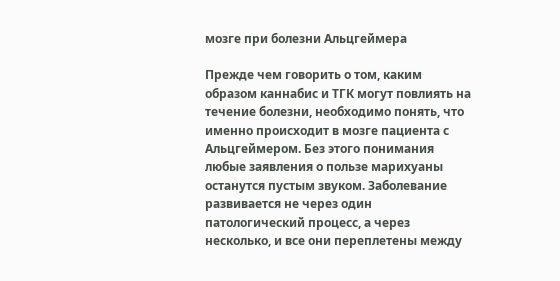мозге при болезни Альцгеймера

Прежде чем говорить о том, каким образом каннабис и ТГК могут повлиять на течение болезни, необходимо понять, что именно происходит в мозге пациента с Альцгеймером. Без этого понимания любые заявления о пользе марихуаны останутся пустым звуком. Заболевание развивается не через один патологический процесс, а через несколько, и все они переплетены между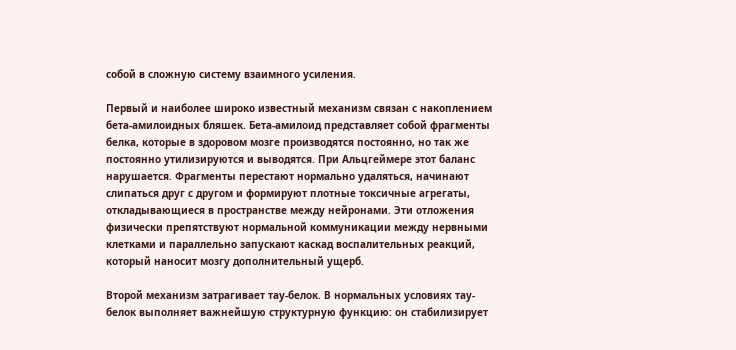собой в сложную систему взаимного усиления.

Первый и наиболее широко известный механизм связан с накоплением бета-амилоидных бляшек. Бета-амилоид представляет собой фрагменты белка, которые в здоровом мозге производятся постоянно, но так же постоянно утилизируются и выводятся. При Альцгеймере этот баланс нарушается. Фрагменты перестают нормально удаляться, начинают слипаться друг с другом и формируют плотные токсичные агрегаты, откладывающиеся в пространстве между нейронами. Эти отложения физически препятствуют нормальной коммуникации между нервными клетками и параллельно запускают каскад воспалительных реакций, который наносит мозгу дополнительный ущерб.

Второй механизм затрагивает тау-белок. В нормальных условиях тау-белок выполняет важнейшую структурную функцию: он стабилизирует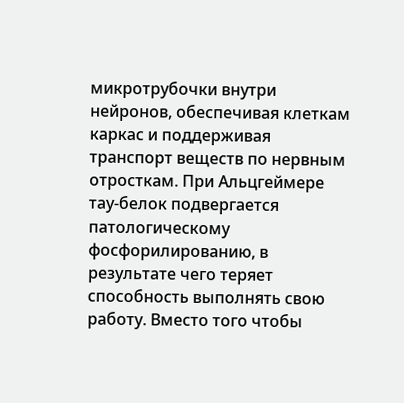микротрубочки внутри нейронов, обеспечивая клеткам каркас и поддерживая транспорт веществ по нервным отросткам. При Альцгеймере тау-белок подвергается патологическому фосфорилированию, в результате чего теряет способность выполнять свою работу. Вместо того чтобы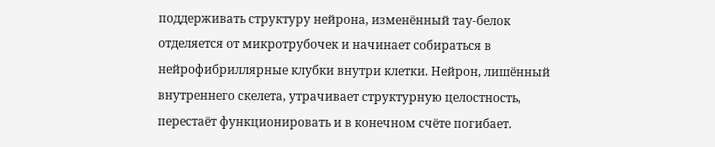поддерживать структуру нейрона, изменённый тау-белок отделяется от микротрубочек и начинает собираться в нейрофибриллярные клубки внутри клетки. Нейрон, лишённый внутреннего скелета, утрачивает структурную целостность, перестаёт функционировать и в конечном счёте погибает.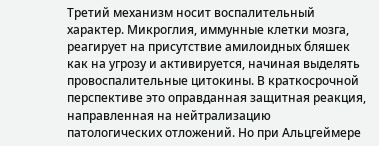Третий механизм носит воспалительный характер. Микроглия, иммунные клетки мозга, реагирует на присутствие амилоидных бляшек как на угрозу и активируется, начиная выделять провоспалительные цитокины. В краткосрочной перспективе это оправданная защитная реакция, направленная на нейтрализацию патологических отложений. Но при Альцгеймере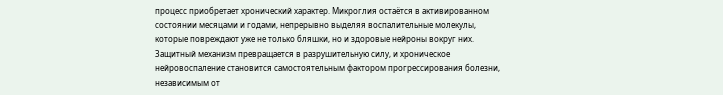процесс приобретает хронический характер. Микроглия остаётся в активированном состоянии месяцами и годами, непрерывно выделяя воспалительные молекулы, которые повреждают уже не только бляшки, но и здоровые нейроны вокруг них. Защитный механизм превращается в разрушительную силу, и хроническое нейровоспаление становится самостоятельным фактором прогрессирования болезни, независимым от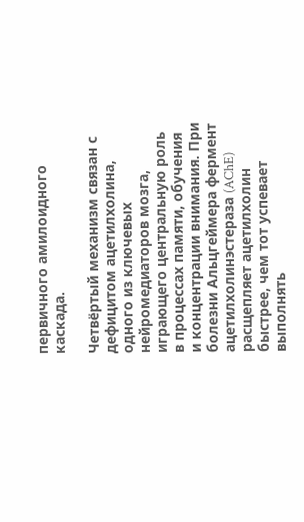первичного амилоидного каскада.

Четвёртый механизм связан с дефицитом ацетилхолина, одного из ключевых нейромедиаторов мозга, играющего центральную роль в процессах памяти, обучения и концентрации внимания. При болезни Альцгеймера фермент ацетилхолинэстераза (AChE) расщепляет ацетилхолин быстрее, чем тот успевает выполнять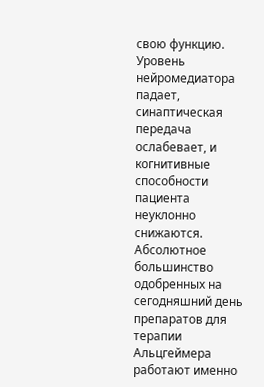свою функцию. Уровень нейромедиатора падает, синаптическая передача ослабевает, и когнитивные способности пациента неуклонно снижаются. Абсолютное большинство одобренных на сегодняшний день препаратов для терапии Альцгеймера работают именно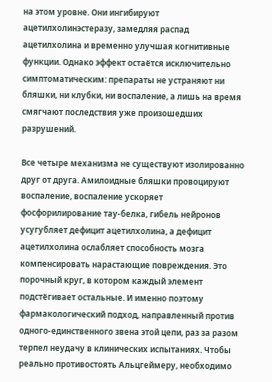на этом уровне. Они ингибируют ацетилхолинэстеразу, замедляя распад ацетилхолина и временно улучшая когнитивные функции. Однако эффект остаётся исключительно симптоматическим: препараты не устраняют ни бляшки, ни клубки, ни воспаление, а лишь на время смягчают последствия уже произошедших разрушений.

Все четыре механизма не существуют изолированно друг от друга. Амилоидные бляшки провоцируют воспаление, воспаление ускоряет фосфорилирование тау-белка, гибель нейронов усугубляет дефицит ацетилхолина, а дефицит ацетилхолина ослабляет способность мозга компенсировать нарастающие повреждения. Это порочный круг, в котором каждый элемент подстёгивает остальные. И именно поэтому фармакологический подход, направленный против одного-единственного звена этой цепи, раз за разом терпел неудачу в клинических испытаниях. Чтобы реально противостоять Альцгеймеру, необходимо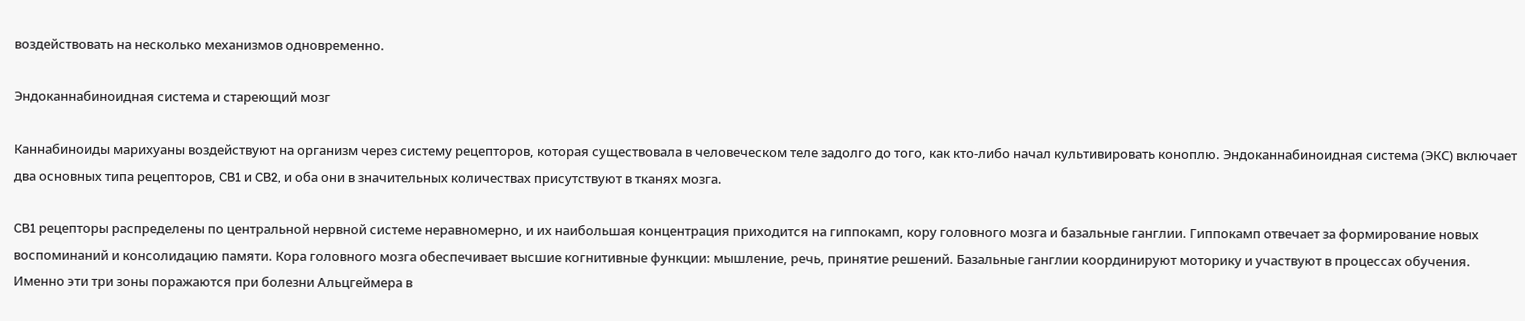воздействовать на несколько механизмов одновременно.

Эндоканнабиноидная система и стареющий мозг

Каннабиноиды марихуаны воздействуют на организм через систему рецепторов, которая существовала в человеческом теле задолго до того, как кто-либо начал культивировать коноплю. Эндоканнабиноидная система (ЭКС) включает два основных типа рецепторов, CB1 и CB2, и оба они в значительных количествах присутствуют в тканях мозга.

CB1 рецепторы распределены по центральной нервной системе неравномерно, и их наибольшая концентрация приходится на гиппокамп, кору головного мозга и базальные ганглии. Гиппокамп отвечает за формирование новых воспоминаний и консолидацию памяти. Кора головного мозга обеспечивает высшие когнитивные функции: мышление, речь, принятие решений. Базальные ганглии координируют моторику и участвуют в процессах обучения. Именно эти три зоны поражаются при болезни Альцгеймера в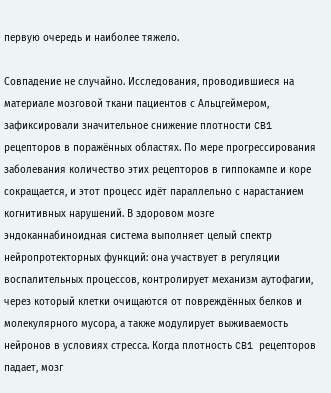первую очередь и наиболее тяжело.

Совпадение не случайно. Исследования, проводившиеся на материале мозговой ткани пациентов с Альцгеймером, зафиксировали значительное снижение плотности CB1 рецепторов в поражённых областях. По мере прогрессирования заболевания количество этих рецепторов в гиппокампе и коре сокращается, и этот процесс идёт параллельно с нарастанием когнитивных нарушений. В здоровом мозге эндоканнабиноидная система выполняет целый спектр нейропротекторных функций: она участвует в регуляции воспалительных процессов, контролирует механизм аутофагии, через который клетки очищаются от повреждённых белков и молекулярного мусора, а также модулирует выживаемость нейронов в условиях стресса. Когда плотность CB1 рецепторов падает, мозг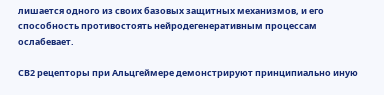лишается одного из своих базовых защитных механизмов, и его способность противостоять нейродегенеративным процессам ослабевает.

CB2 рецепторы при Альцгеймере демонстрируют принципиально иную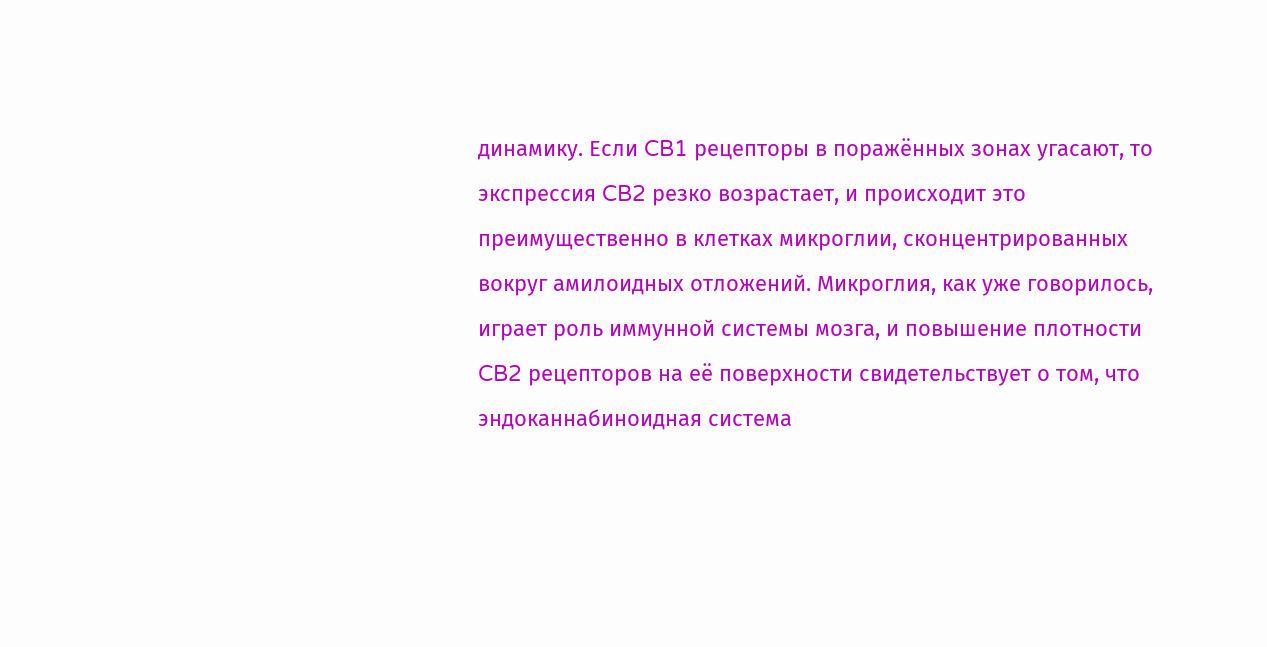динамику. Если CB1 рецепторы в поражённых зонах угасают, то экспрессия CB2 резко возрастает, и происходит это преимущественно в клетках микроглии, сконцентрированных вокруг амилоидных отложений. Микроглия, как уже говорилось, играет роль иммунной системы мозга, и повышение плотности CB2 рецепторов на её поверхности свидетельствует о том, что эндоканнабиноидная система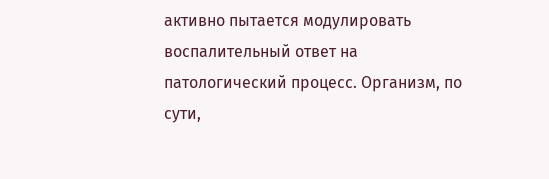активно пытается модулировать воспалительный ответ на патологический процесс. Организм, по сути,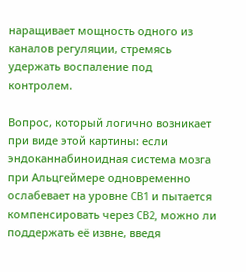наращивает мощность одного из каналов регуляции, стремясь удержать воспаление под контролем.

Вопрос, который логично возникает при виде этой картины: если эндоканнабиноидная система мозга при Альцгеймере одновременно ослабевает на уровне CB1 и пытается компенсировать через CB2, можно ли поддержать её извне, введя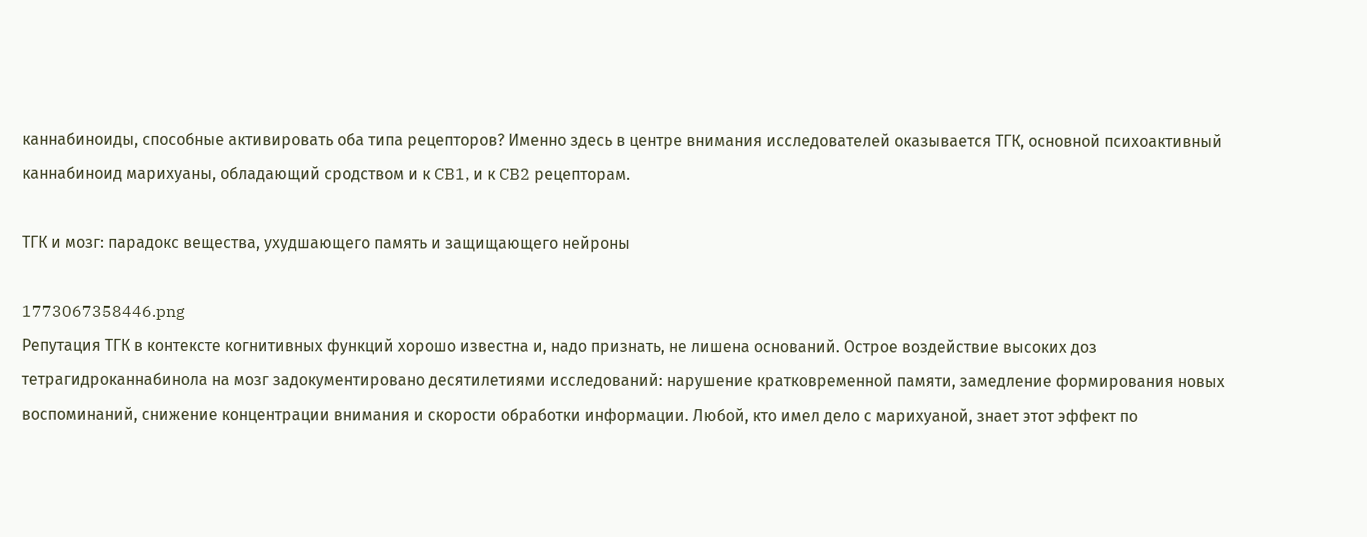каннабиноиды, способные активировать оба типа рецепторов? Именно здесь в центре внимания исследователей оказывается ТГК, основной психоактивный каннабиноид марихуаны, обладающий сродством и к CB1, и к CB2 рецепторам.

ТГК и мозг: парадокс вещества, ухудшающего память и защищающего нейроны

1773067358446.png
Репутация ТГК в контексте когнитивных функций хорошо известна и, надо признать, не лишена оснований. Острое воздействие высоких доз тетрагидроканнабинола на мозг задокументировано десятилетиями исследований: нарушение кратковременной памяти, замедление формирования новых воспоминаний, снижение концентрации внимания и скорости обработки информации. Любой, кто имел дело с марихуаной, знает этот эффект по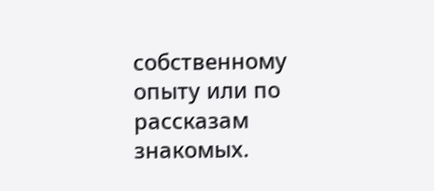собственному опыту или по рассказам знакомых.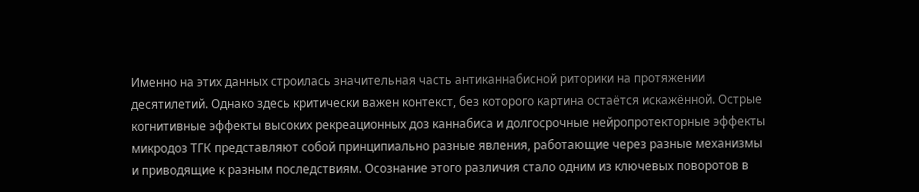Именно на этих данных строилась значительная часть антиканнабисной риторики на протяжении десятилетий. Однако здесь критически важен контекст, без которого картина остаётся искажённой. Острые когнитивные эффекты высоких рекреационных доз каннабиса и долгосрочные нейропротекторные эффекты микродоз ТГК представляют собой принципиально разные явления, работающие через разные механизмы и приводящие к разным последствиям. Осознание этого различия стало одним из ключевых поворотов в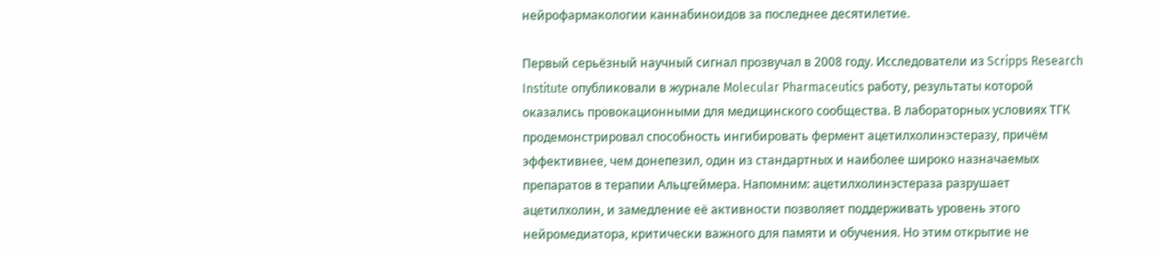нейрофармакологии каннабиноидов за последнее десятилетие.

Первый серьёзный научный сигнал прозвучал в 2008 году. Исследователи из Scripps Research Institute опубликовали в журнале Molecular Pharmaceutics работу, результаты которой оказались провокационными для медицинского сообщества. В лабораторных условиях ТГК продемонстрировал способность ингибировать фермент ацетилхолинэстеразу, причём эффективнее, чем донепезил, один из стандартных и наиболее широко назначаемых препаратов в терапии Альцгеймера. Напомним: ацетилхолинэстераза разрушает ацетилхолин, и замедление её активности позволяет поддерживать уровень этого нейромедиатора, критически важного для памяти и обучения. Но этим открытие не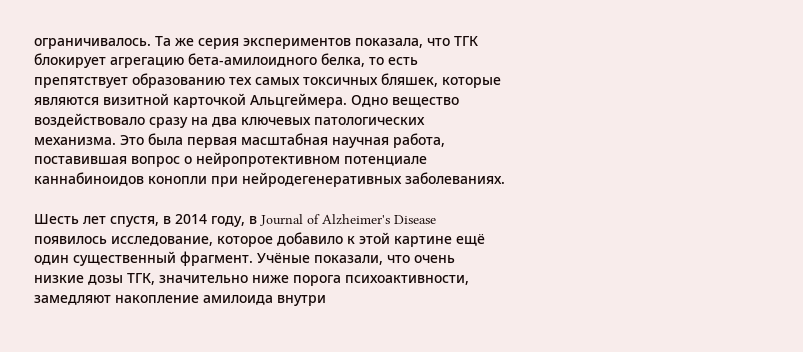ограничивалось. Та же серия экспериментов показала, что ТГК блокирует агрегацию бета-амилоидного белка, то есть препятствует образованию тех самых токсичных бляшек, которые являются визитной карточкой Альцгеймера. Одно вещество воздействовало сразу на два ключевых патологических механизма. Это была первая масштабная научная работа, поставившая вопрос о нейропротективном потенциале каннабиноидов конопли при нейродегенеративных заболеваниях.

Шесть лет спустя, в 2014 году, в Journal of Alzheimer's Disease появилось исследование, которое добавило к этой картине ещё один существенный фрагмент. Учёные показали, что очень низкие дозы ТГК, значительно ниже порога психоактивности, замедляют накопление амилоида внутри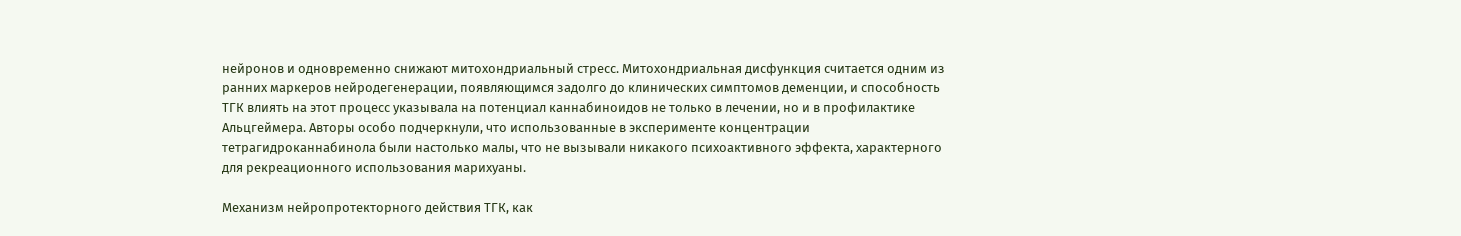нейронов и одновременно снижают митохондриальный стресс. Митохондриальная дисфункция считается одним из ранних маркеров нейродегенерации, появляющимся задолго до клинических симптомов деменции, и способность ТГК влиять на этот процесс указывала на потенциал каннабиноидов не только в лечении, но и в профилактике Альцгеймера. Авторы особо подчеркнули, что использованные в эксперименте концентрации тетрагидроканнабинола были настолько малы, что не вызывали никакого психоактивного эффекта, характерного для рекреационного использования марихуаны.

Механизм нейропротекторного действия ТГК, как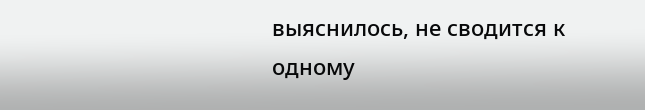выяснилось, не сводится к одному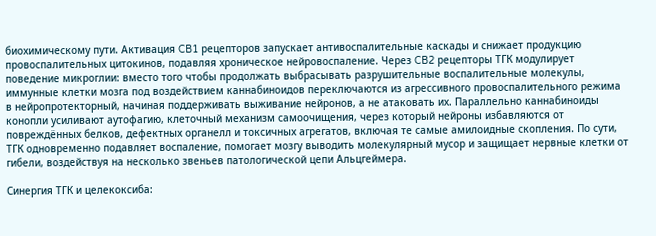биохимическому пути. Активация CB1 рецепторов запускает антивоспалительные каскады и снижает продукцию провоспалительных цитокинов, подавляя хроническое нейровоспаление. Через CB2 рецепторы ТГК модулирует поведение микроглии: вместо того чтобы продолжать выбрасывать разрушительные воспалительные молекулы, иммунные клетки мозга под воздействием каннабиноидов переключаются из агрессивного провоспалительного режима в нейропротекторный, начиная поддерживать выживание нейронов, а не атаковать их. Параллельно каннабиноиды конопли усиливают аутофагию, клеточный механизм самоочищения, через который нейроны избавляются от повреждённых белков, дефектных органелл и токсичных агрегатов, включая те самые амилоидные скопления. По сути, ТГК одновременно подавляет воспаление, помогает мозгу выводить молекулярный мусор и защищает нервные клетки от гибели, воздействуя на несколько звеньев патологической цепи Альцгеймера.

Синергия ТГК и целекоксиба: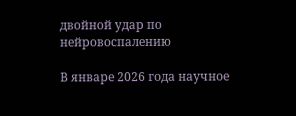двойной удар по нейровоспалению

В январе 2026 года научное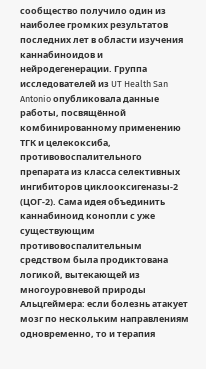сообщество получило один из наиболее громких результатов последних лет в области изучения каннабиноидов и нейродегенерации. Группа исследователей из UT Health San Antonio опубликовала данные работы, посвящённой комбинированному применению ТГК и целекоксиба, противовоспалительного препарата из класса селективных ингибиторов циклооксигеназы-2 (ЦОГ-2). Сама идея объединить каннабиноид конопли с уже существующим противовоспалительным средством была продиктована логикой, вытекающей из многоуровневой природы Альцгеймера: если болезнь атакует мозг по нескольким направлениям одновременно, то и терапия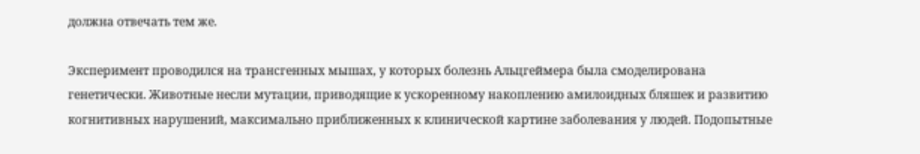должна отвечать тем же.

Эксперимент проводился на трансгенных мышах, у которых болезнь Альцгеймера была смоделирована генетически. Животные несли мутации, приводящие к ускоренному накоплению амилоидных бляшек и развитию когнитивных нарушений, максимально приближенных к клинической картине заболевания у людей. Подопытные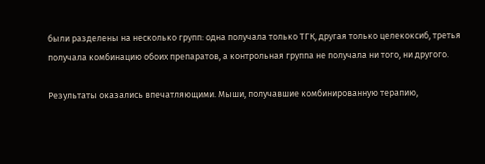были разделены на несколько групп: одна получала только ТГК, другая только целекоксиб, третья получала комбинацию обоих препаратов, а контрольная группа не получала ни того, ни другого.

Результаты оказались впечатляющими. Мыши, получавшие комбинированную терапию,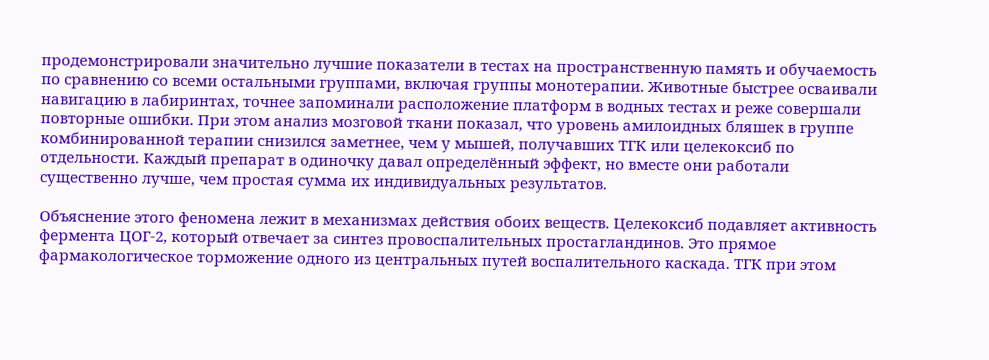продемонстрировали значительно лучшие показатели в тестах на пространственную память и обучаемость по сравнению со всеми остальными группами, включая группы монотерапии. Животные быстрее осваивали навигацию в лабиринтах, точнее запоминали расположение платформ в водных тестах и реже совершали повторные ошибки. При этом анализ мозговой ткани показал, что уровень амилоидных бляшек в группе комбинированной терапии снизился заметнее, чем у мышей, получавших ТГК или целекоксиб по отдельности. Каждый препарат в одиночку давал определённый эффект, но вместе они работали существенно лучше, чем простая сумма их индивидуальных результатов.

Объяснение этого феномена лежит в механизмах действия обоих веществ. Целекоксиб подавляет активность фермента ЦОГ-2, который отвечает за синтез провоспалительных простагландинов. Это прямое фармакологическое торможение одного из центральных путей воспалительного каскада. ТГК при этом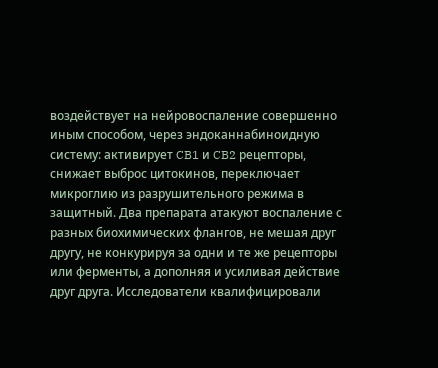воздействует на нейровоспаление совершенно иным способом, через эндоканнабиноидную систему: активирует CB1 и CB2 рецепторы, снижает выброс цитокинов, переключает микроглию из разрушительного режима в защитный. Два препарата атакуют воспаление с разных биохимических флангов, не мешая друг другу, не конкурируя за одни и те же рецепторы или ферменты, а дополняя и усиливая действие друг друга. Исследователи квалифицировали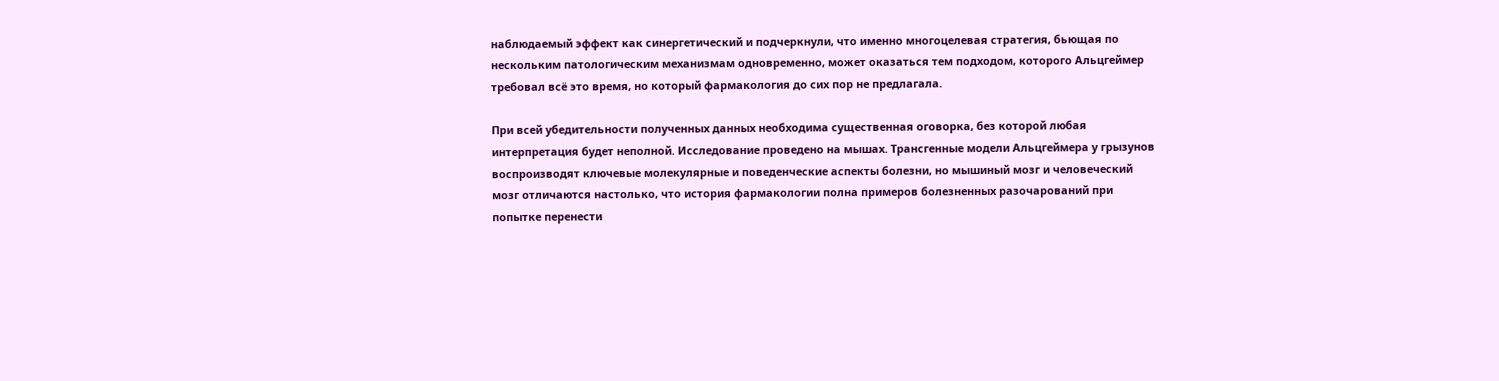наблюдаемый эффект как синергетический и подчеркнули, что именно многоцелевая стратегия, бьющая по нескольким патологическим механизмам одновременно, может оказаться тем подходом, которого Альцгеймер требовал всё это время, но который фармакология до сих пор не предлагала.

При всей убедительности полученных данных необходима существенная оговорка, без которой любая интерпретация будет неполной. Исследование проведено на мышах. Трансгенные модели Альцгеймера у грызунов воспроизводят ключевые молекулярные и поведенческие аспекты болезни, но мышиный мозг и человеческий мозг отличаются настолько, что история фармакологии полна примеров болезненных разочарований при попытке перенести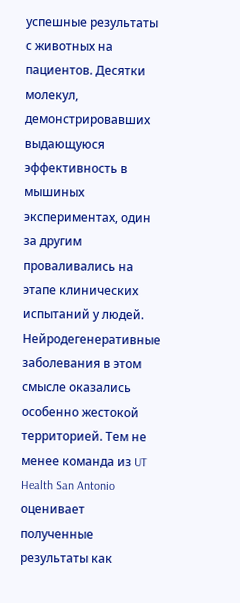успешные результаты с животных на пациентов. Десятки молекул, демонстрировавших выдающуюся эффективность в мышиных экспериментах, один за другим проваливались на этапе клинических испытаний у людей. Нейродегенеративные заболевания в этом смысле оказались особенно жестокой территорией. Тем не менее команда из UT Health San Antonio оценивает полученные результаты как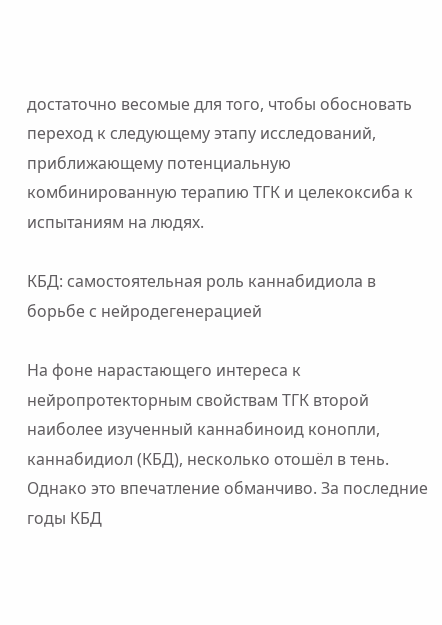достаточно весомые для того, чтобы обосновать переход к следующему этапу исследований, приближающему потенциальную комбинированную терапию ТГК и целекоксиба к испытаниям на людях.

КБД: самостоятельная роль каннабидиола в борьбе с нейродегенерацией

На фоне нарастающего интереса к нейропротекторным свойствам ТГК второй наиболее изученный каннабиноид конопли, каннабидиол (КБД), несколько отошёл в тень. Однако это впечатление обманчиво. За последние годы КБД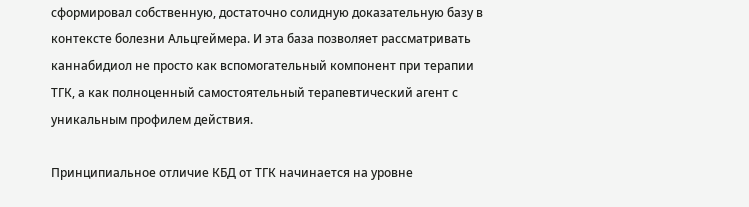сформировал собственную, достаточно солидную доказательную базу в контексте болезни Альцгеймера. И эта база позволяет рассматривать каннабидиол не просто как вспомогательный компонент при терапии ТГК, а как полноценный самостоятельный терапевтический агент с уникальным профилем действия.

Принципиальное отличие КБД от ТГК начинается на уровне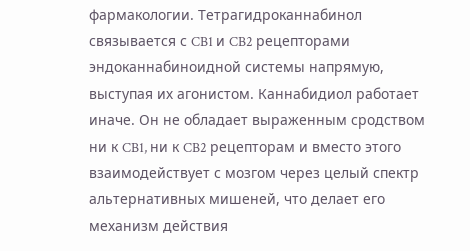фармакологии. Тетрагидроканнабинол связывается с CB1 и CB2 рецепторами эндоканнабиноидной системы напрямую, выступая их агонистом. Каннабидиол работает иначе. Он не обладает выраженным сродством ни к CB1, ни к CB2 рецепторам и вместо этого взаимодействует с мозгом через целый спектр альтернативных мишеней, что делает его механизм действия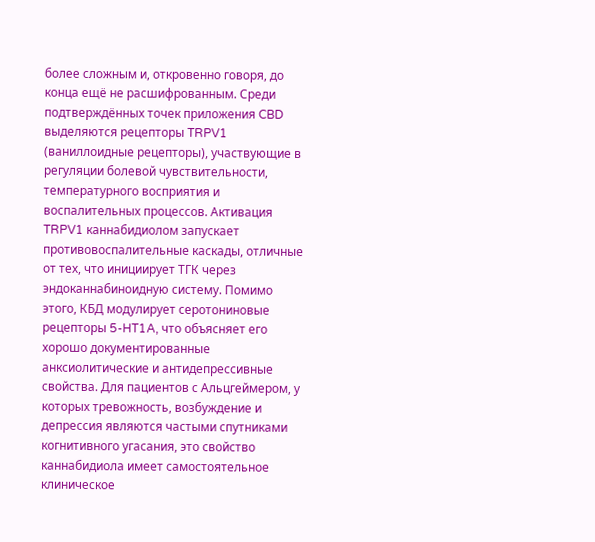более сложным и, откровенно говоря, до конца ещё не расшифрованным. Среди подтверждённых точек приложения CBD выделяются рецепторы TRPV1 (ваниллоидные рецепторы), участвующие в регуляции болевой чувствительности, температурного восприятия и воспалительных процессов. Активация TRPV1 каннабидиолом запускает противовоспалительные каскады, отличные от тех, что инициирует ТГК через эндоканнабиноидную систему. Помимо этого, КБД модулирует серотониновые рецепторы 5-HT1A, что объясняет его хорошо документированные анксиолитические и антидепрессивные свойства. Для пациентов с Альцгеймером, у которых тревожность, возбуждение и депрессия являются частыми спутниками когнитивного угасания, это свойство каннабидиола имеет самостоятельное клиническое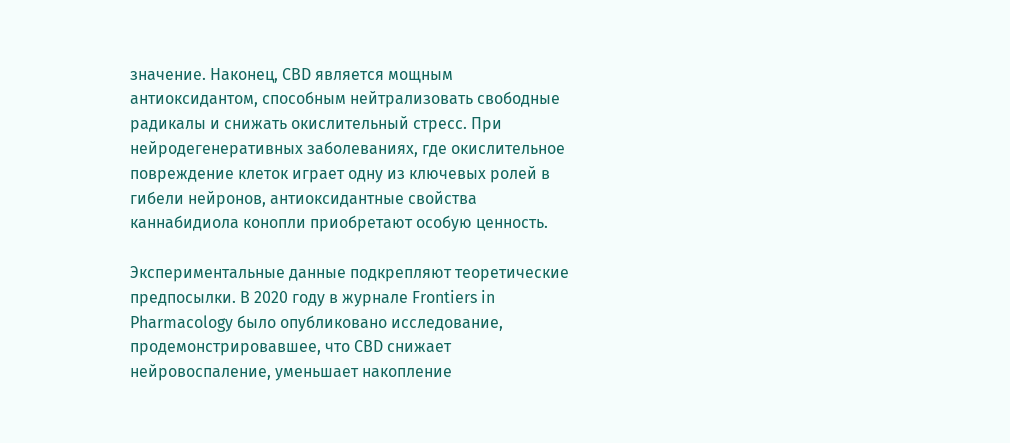значение. Наконец, CBD является мощным антиоксидантом, способным нейтрализовать свободные радикалы и снижать окислительный стресс. При нейродегенеративных заболеваниях, где окислительное повреждение клеток играет одну из ключевых ролей в гибели нейронов, антиоксидантные свойства каннабидиола конопли приобретают особую ценность.

Экспериментальные данные подкрепляют теоретические предпосылки. В 2020 году в журнале Frontiers in Pharmacology было опубликовано исследование, продемонстрировавшее, что CBD снижает нейровоспаление, уменьшает накопление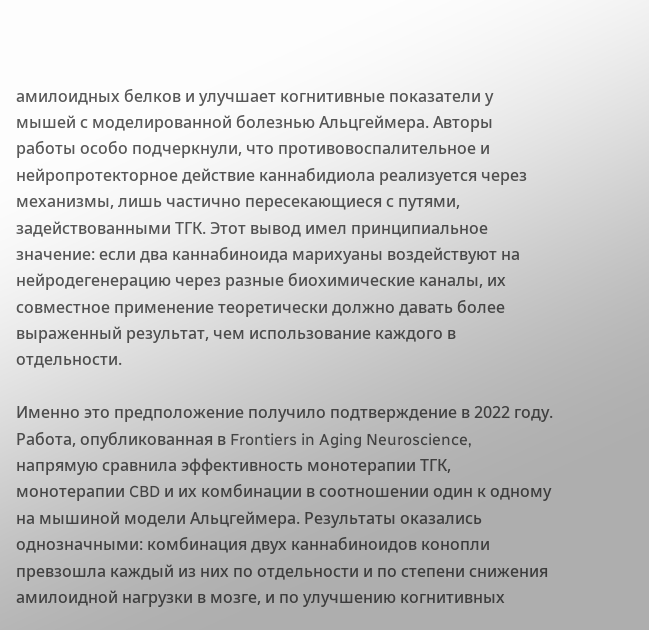амилоидных белков и улучшает когнитивные показатели у мышей с моделированной болезнью Альцгеймера. Авторы работы особо подчеркнули, что противовоспалительное и нейропротекторное действие каннабидиола реализуется через механизмы, лишь частично пересекающиеся с путями, задействованными ТГК. Этот вывод имел принципиальное значение: если два каннабиноида марихуаны воздействуют на нейродегенерацию через разные биохимические каналы, их совместное применение теоретически должно давать более выраженный результат, чем использование каждого в отдельности.

Именно это предположение получило подтверждение в 2022 году. Работа, опубликованная в Frontiers in Aging Neuroscience, напрямую сравнила эффективность монотерапии ТГК, монотерапии CBD и их комбинации в соотношении один к одному на мышиной модели Альцгеймера. Результаты оказались однозначными: комбинация двух каннабиноидов конопли превзошла каждый из них по отдельности и по степени снижения амилоидной нагрузки в мозге, и по улучшению когнитивных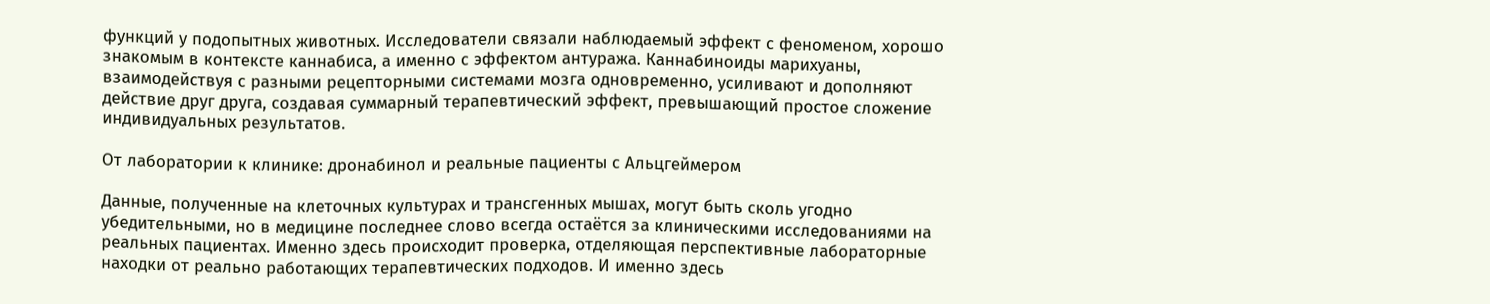функций у подопытных животных. Исследователи связали наблюдаемый эффект с феноменом, хорошо знакомым в контексте каннабиса, а именно с эффектом антуража. Каннабиноиды марихуаны, взаимодействуя с разными рецепторными системами мозга одновременно, усиливают и дополняют действие друг друга, создавая суммарный терапевтический эффект, превышающий простое сложение индивидуальных результатов.

От лаборатории к клинике: дронабинол и реальные пациенты с Альцгеймером

Данные, полученные на клеточных культурах и трансгенных мышах, могут быть сколь угодно убедительными, но в медицине последнее слово всегда остаётся за клиническими исследованиями на реальных пациентах. Именно здесь происходит проверка, отделяющая перспективные лабораторные находки от реально работающих терапевтических подходов. И именно здесь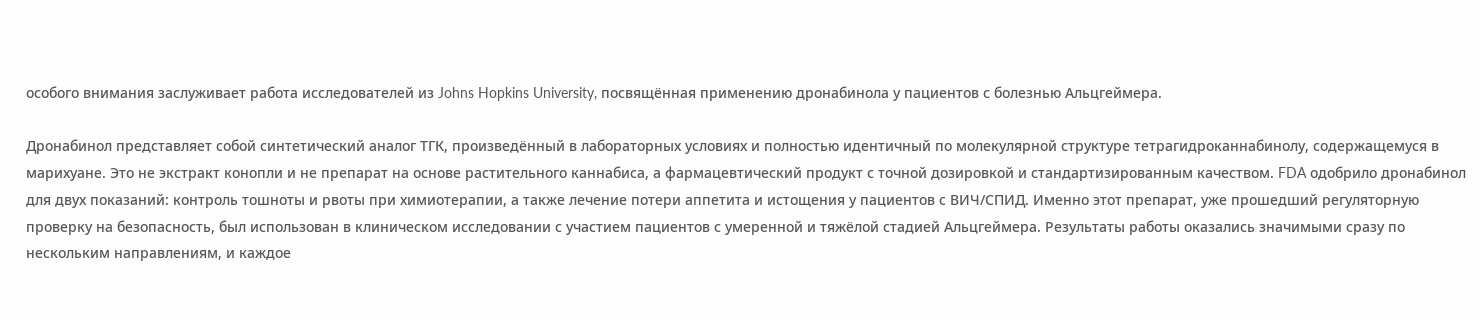особого внимания заслуживает работа исследователей из Johns Hopkins University, посвящённая применению дронабинола у пациентов с болезнью Альцгеймера.

Дронабинол представляет собой синтетический аналог ТГК, произведённый в лабораторных условиях и полностью идентичный по молекулярной структуре тетрагидроканнабинолу, содержащемуся в марихуане. Это не экстракт конопли и не препарат на основе растительного каннабиса, а фармацевтический продукт с точной дозировкой и стандартизированным качеством. FDA одобрило дронабинол для двух показаний: контроль тошноты и рвоты при химиотерапии, а также лечение потери аппетита и истощения у пациентов с ВИЧ/СПИД. Именно этот препарат, уже прошедший регуляторную проверку на безопасность, был использован в клиническом исследовании с участием пациентов с умеренной и тяжёлой стадией Альцгеймера. Результаты работы оказались значимыми сразу по нескольким направлениям, и каждое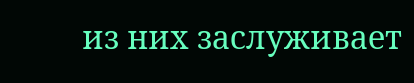из них заслуживает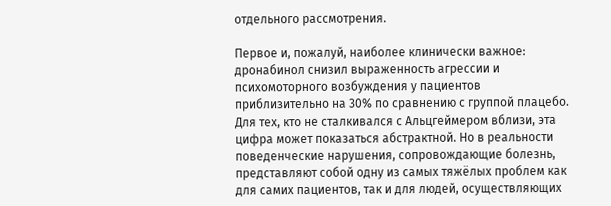отдельного рассмотрения.

Первое и, пожалуй, наиболее клинически важное: дронабинол снизил выраженность агрессии и психомоторного возбуждения у пациентов приблизительно на 30% по сравнению с группой плацебо. Для тех, кто не сталкивался с Альцгеймером вблизи, эта цифра может показаться абстрактной. Но в реальности поведенческие нарушения, сопровождающие болезнь, представляют собой одну из самых тяжёлых проблем как для самих пациентов, так и для людей, осуществляющих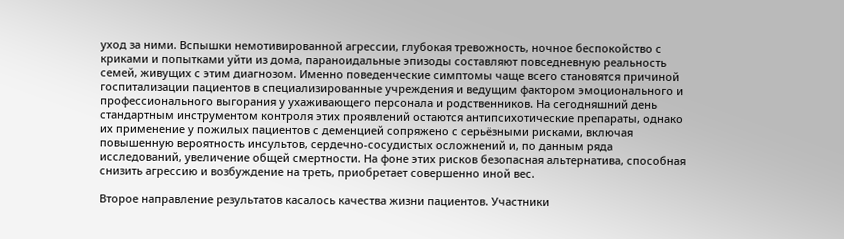уход за ними. Вспышки немотивированной агрессии, глубокая тревожность, ночное беспокойство с криками и попытками уйти из дома, параноидальные эпизоды составляют повседневную реальность семей, живущих с этим диагнозом. Именно поведенческие симптомы чаще всего становятся причиной госпитализации пациентов в специализированные учреждения и ведущим фактором эмоционального и профессионального выгорания у ухаживающего персонала и родственников. На сегодняшний день стандартным инструментом контроля этих проявлений остаются антипсихотические препараты, однако их применение у пожилых пациентов с деменцией сопряжено с серьёзными рисками, включая повышенную вероятность инсультов, сердечно-сосудистых осложнений и, по данным ряда исследований, увеличение общей смертности. На фоне этих рисков безопасная альтернатива, способная снизить агрессию и возбуждение на треть, приобретает совершенно иной вес.

Второе направление результатов касалось качества жизни пациентов. Участники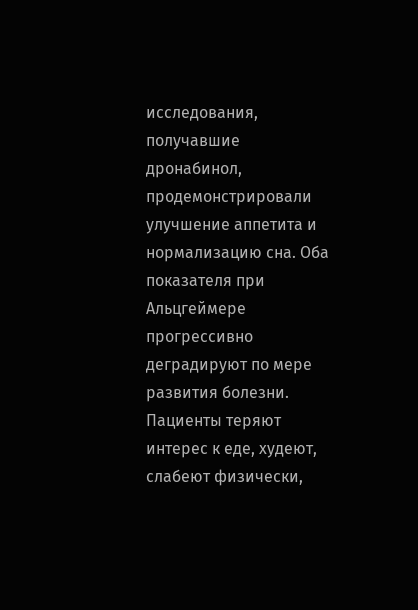исследования, получавшие дронабинол, продемонстрировали улучшение аппетита и нормализацию сна. Оба показателя при Альцгеймере прогрессивно деградируют по мере развития болезни. Пациенты теряют интерес к еде, худеют, слабеют физически,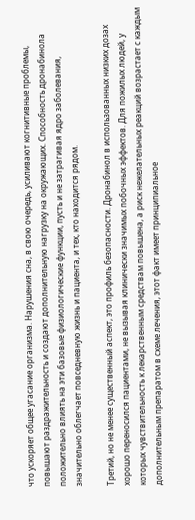что ускоряет общее угасание организма. Нарушения сна, в свою очередь, усиливают когнитивные проблемы, повышают раздражительность и создают дополнительную нагрузку на окружающих. Способность дронабинола положительно влиять на эти базовые физиологические функции, пусть и не затрагивая ядро заболевания, значительно облегчает повседневную жизнь и пациента, и тех, кто находится рядом.

Третий, но не менее существенный аспект, это профиль безопасности. Дронабинол в использованных низких дозах хорошо переносился пациентами, не вызывая клинически значимых побочных эффектов. Для пожилых людей, у которых чувствительность к лекарственным средствам повышена, а риск нежелательных реакций возрастает с каждым дополнительным препаратом в схеме лечения, этот факт имеет принципиальное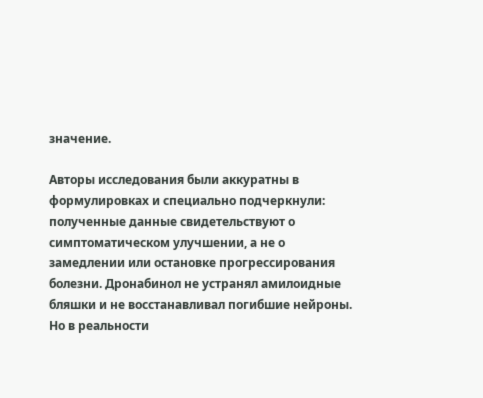значение.

Авторы исследования были аккуратны в формулировках и специально подчеркнули: полученные данные свидетельствуют о симптоматическом улучшении, а не о замедлении или остановке прогрессирования болезни. Дронабинол не устранял амилоидные бляшки и не восстанавливал погибшие нейроны. Но в реальности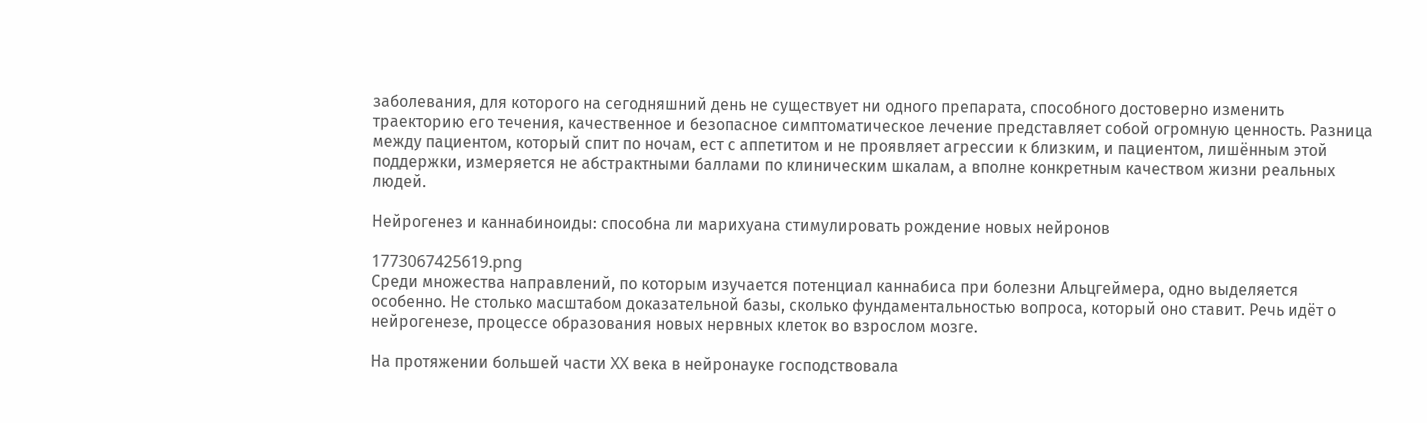заболевания, для которого на сегодняшний день не существует ни одного препарата, способного достоверно изменить траекторию его течения, качественное и безопасное симптоматическое лечение представляет собой огромную ценность. Разница между пациентом, который спит по ночам, ест с аппетитом и не проявляет агрессии к близким, и пациентом, лишённым этой поддержки, измеряется не абстрактными баллами по клиническим шкалам, а вполне конкретным качеством жизни реальных людей.

Нейрогенез и каннабиноиды: способна ли марихуана стимулировать рождение новых нейронов

1773067425619.png
Среди множества направлений, по которым изучается потенциал каннабиса при болезни Альцгеймера, одно выделяется особенно. Не столько масштабом доказательной базы, сколько фундаментальностью вопроса, который оно ставит. Речь идёт о нейрогенезе, процессе образования новых нервных клеток во взрослом мозге.

На протяжении большей части XX века в нейронауке господствовала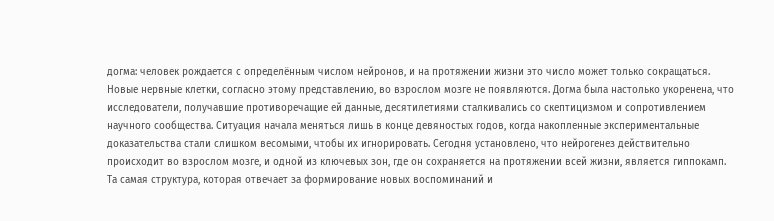догма: человек рождается с определённым числом нейронов, и на протяжении жизни это число может только сокращаться. Новые нервные клетки, согласно этому представлению, во взрослом мозге не появляются. Догма была настолько укоренена, что исследователи, получавшие противоречащие ей данные, десятилетиями сталкивались со скептицизмом и сопротивлением научного сообщества. Ситуация начала меняться лишь в конце девяностых годов, когда накопленные экспериментальные доказательства стали слишком весомыми, чтобы их игнорировать. Сегодня установлено, что нейрогенез действительно происходит во взрослом мозге, и одной из ключевых зон, где он сохраняется на протяжении всей жизни, является гиппокамп. Та самая структура, которая отвечает за формирование новых воспоминаний и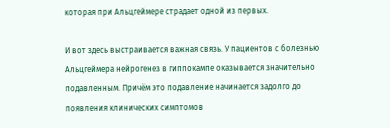которая при Альцгеймере страдает одной из первых.

И вот здесь выстраивается важная связь. У пациентов с болезнью Альцгеймера нейрогенез в гиппокампе оказывается значительно подавленным. Причём это подавление начинается задолго до появления клинических симптомов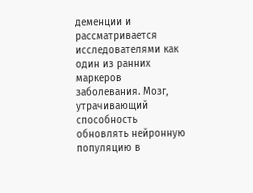деменции и рассматривается исследователями как один из ранних маркеров заболевания. Мозг, утрачивающий способность обновлять нейронную популяцию в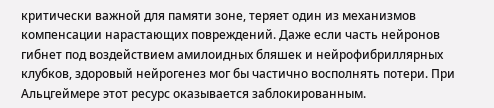критически важной для памяти зоне, теряет один из механизмов компенсации нарастающих повреждений. Даже если часть нейронов гибнет под воздействием амилоидных бляшек и нейрофибриллярных клубков, здоровый нейрогенез мог бы частично восполнять потери. При Альцгеймере этот ресурс оказывается заблокированным.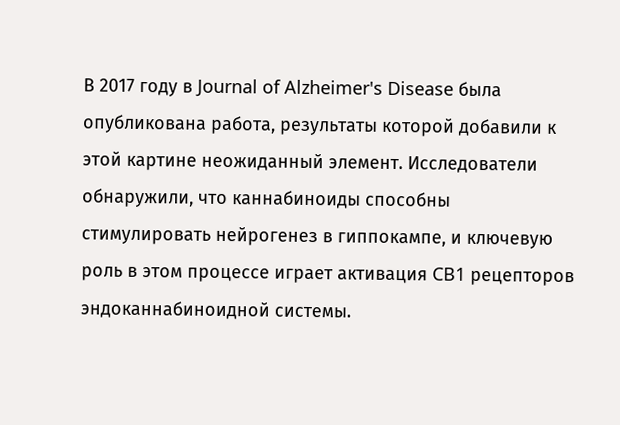В 2017 году в Journal of Alzheimer's Disease была опубликована работа, результаты которой добавили к этой картине неожиданный элемент. Исследователи обнаружили, что каннабиноиды способны стимулировать нейрогенез в гиппокампе, и ключевую роль в этом процессе играет активация CB1 рецепторов эндоканнабиноидной системы.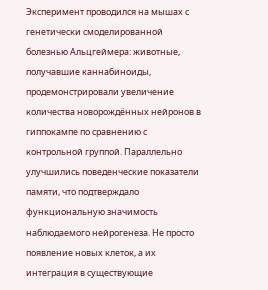Эксперимент проводился на мышах с генетически смоделированной болезнью Альцгеймера: животные, получавшие каннабиноиды, продемонстрировали увеличение количества новорождённых нейронов в гиппокампе по сравнению с контрольной группой. Параллельно улучшились поведенческие показатели памяти, что подтверждало функциональную значимость наблюдаемого нейрогенеза. Не просто появление новых клеток, а их интеграция в существующие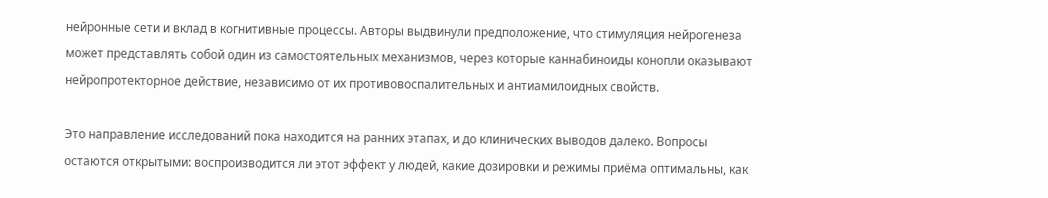нейронные сети и вклад в когнитивные процессы. Авторы выдвинули предположение, что стимуляция нейрогенеза может представлять собой один из самостоятельных механизмов, через которые каннабиноиды конопли оказывают нейропротекторное действие, независимо от их противовоспалительных и антиамилоидных свойств.

Это направление исследований пока находится на ранних этапах, и до клинических выводов далеко. Вопросы остаются открытыми: воспроизводится ли этот эффект у людей, какие дозировки и режимы приёма оптимальны, как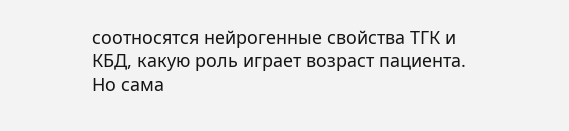соотносятся нейрогенные свойства ТГК и КБД, какую роль играет возраст пациента. Но сама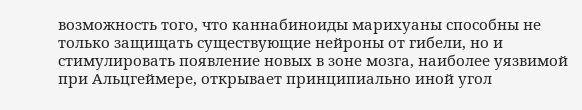возможность того, что каннабиноиды марихуаны способны не только защищать существующие нейроны от гибели, но и стимулировать появление новых в зоне мозга, наиболее уязвимой при Альцгеймере, открывает принципиально иной угол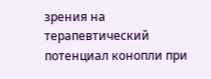зрения на терапевтический потенциал конопли при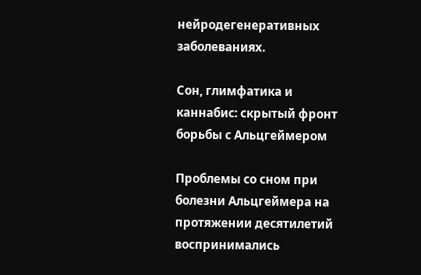нейродегенеративных заболеваниях.

Сон, глимфатика и каннабис: скрытый фронт борьбы с Альцгеймером

Проблемы со сном при болезни Альцгеймера на протяжении десятилетий воспринимались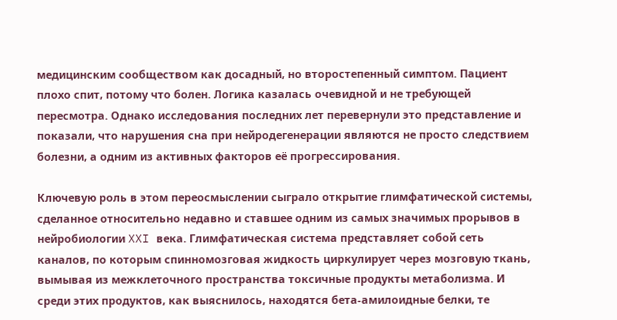медицинским сообществом как досадный, но второстепенный симптом. Пациент плохо спит, потому что болен. Логика казалась очевидной и не требующей пересмотра. Однако исследования последних лет перевернули это представление и показали, что нарушения сна при нейродегенерации являются не просто следствием болезни, а одним из активных факторов её прогрессирования.

Ключевую роль в этом переосмыслении сыграло открытие глимфатической системы, сделанное относительно недавно и ставшее одним из самых значимых прорывов в нейробиологии XXI века. Глимфатическая система представляет собой сеть каналов, по которым спинномозговая жидкость циркулирует через мозговую ткань, вымывая из межклеточного пространства токсичные продукты метаболизма. И среди этих продуктов, как выяснилось, находятся бета-амилоидные белки, те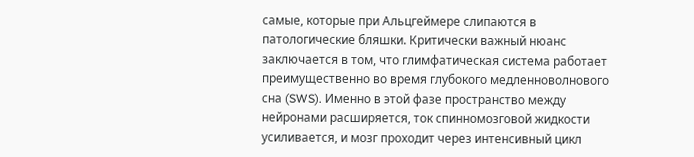самые, которые при Альцгеймере слипаются в патологические бляшки. Критически важный нюанс заключается в том, что глимфатическая система работает преимущественно во время глубокого медленноволнового сна (SWS). Именно в этой фазе пространство между нейронами расширяется, ток спинномозговой жидкости усиливается, и мозг проходит через интенсивный цикл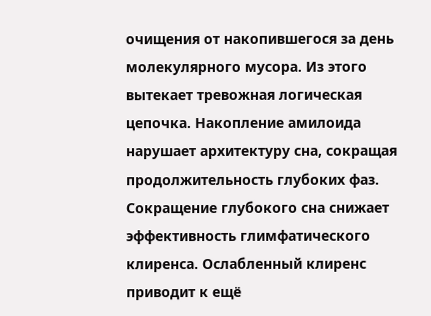очищения от накопившегося за день молекулярного мусора. Из этого вытекает тревожная логическая цепочка. Накопление амилоида нарушает архитектуру сна, сокращая продолжительность глубоких фаз. Сокращение глубокого сна снижает эффективность глимфатического клиренса. Ослабленный клиренс приводит к ещё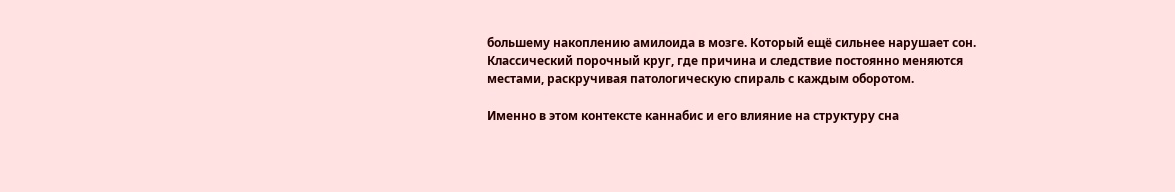большему накоплению амилоида в мозге. Который ещё сильнее нарушает сон. Классический порочный круг, где причина и следствие постоянно меняются местами, раскручивая патологическую спираль с каждым оборотом.

Именно в этом контексте каннабис и его влияние на структуру сна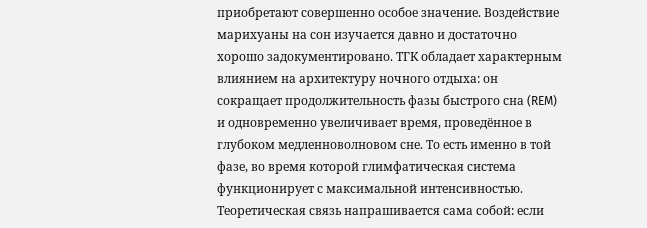приобретают совершенно особое значение. Воздействие марихуаны на сон изучается давно и достаточно хорошо задокументировано. ТГК обладает характерным влиянием на архитектуру ночного отдыха: он сокращает продолжительность фазы быстрого сна (REM) и одновременно увеличивает время, проведённое в глубоком медленноволновом сне. То есть именно в той фазе, во время которой глимфатическая система функционирует с максимальной интенсивностью. Теоретическая связь напрашивается сама собой: если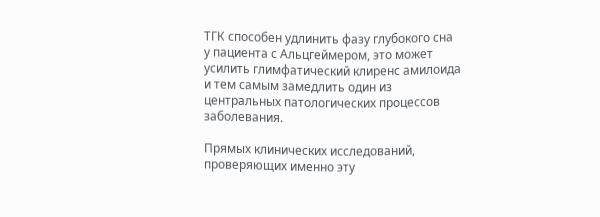ТГК способен удлинить фазу глубокого сна у пациента с Альцгеймером, это может усилить глимфатический клиренс амилоида и тем самым замедлить один из центральных патологических процессов заболевания.

Прямых клинических исследований, проверяющих именно эту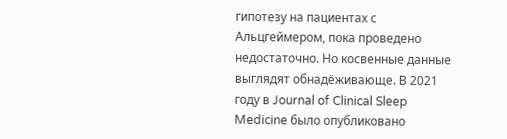гипотезу на пациентах с Альцгеймером, пока проведено недостаточно. Но косвенные данные выглядят обнадёживающе. В 2021 году в Journal of Clinical Sleep Medicine было опубликовано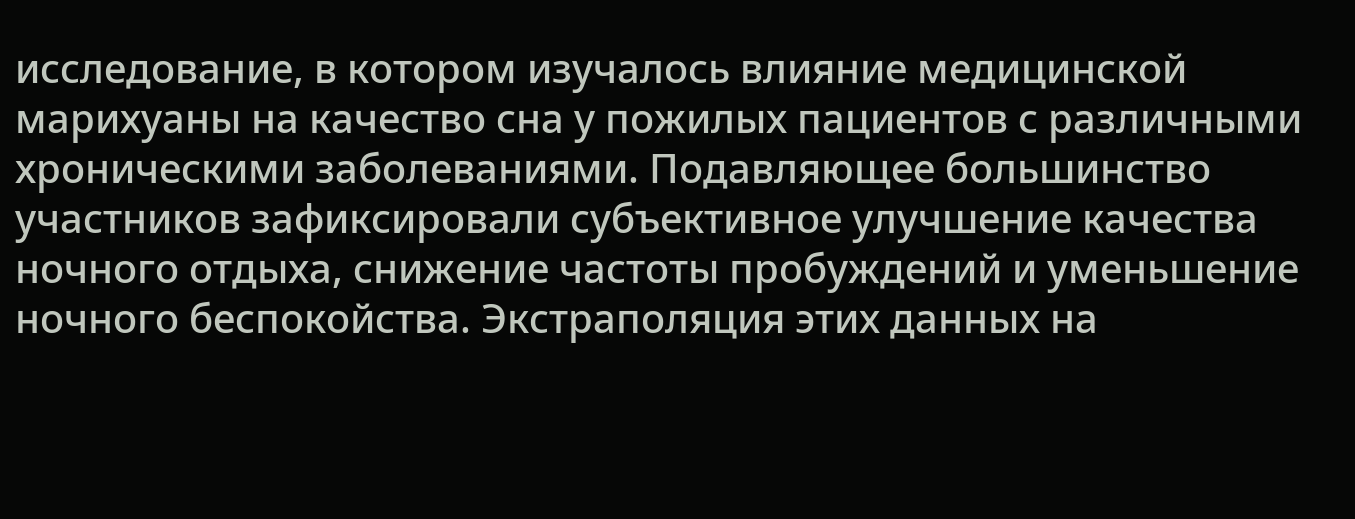исследование, в котором изучалось влияние медицинской марихуаны на качество сна у пожилых пациентов с различными хроническими заболеваниями. Подавляющее большинство участников зафиксировали субъективное улучшение качества ночного отдыха, снижение частоты пробуждений и уменьшение ночного беспокойства. Экстраполяция этих данных на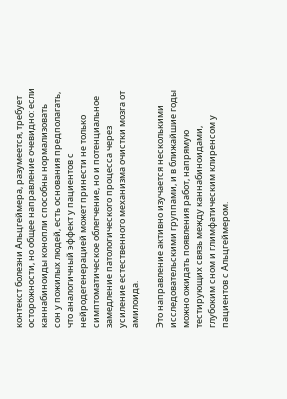контекст болезни Альцгеймера, разумеется, требует осторожности, но общее направление очевидно: если каннабиноиды конопли способны нормализовать сон у пожилых людей, есть основания предполагать, что аналогичный эффект у пациентов с нейродегенерацией может принести не только симптоматическое облегчение, но и потенциальное замедление патологического процесса через усиление естественного механизма очистки мозга от амилоида.

Это направление активно изучается несколькими исследовательскими группами, и в ближайшие годы можно ожидать появления работ, напрямую тестирующих связь между каннабиноидами, глубоким сном и глимфатическим клиренсом у пациентов с Альцгеймером.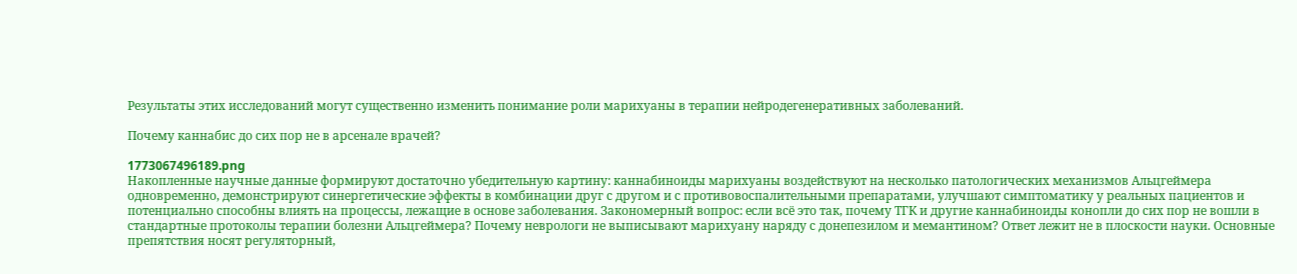Результаты этих исследований могут существенно изменить понимание роли марихуаны в терапии нейродегенеративных заболеваний.

Почему каннабис до сих пор не в арсенале врачей?

1773067496189.png
Накопленные научные данные формируют достаточно убедительную картину: каннабиноиды марихуаны воздействуют на несколько патологических механизмов Альцгеймера одновременно, демонстрируют синергетические эффекты в комбинации друг с другом и с противовоспалительными препаратами, улучшают симптоматику у реальных пациентов и потенциально способны влиять на процессы, лежащие в основе заболевания. Закономерный вопрос: если всё это так, почему ТГК и другие каннабиноиды конопли до сих пор не вошли в стандартные протоколы терапии болезни Альцгеймера? Почему неврологи не выписывают марихуану наряду с донепезилом и мемантином? Ответ лежит не в плоскости науки. Основные препятствия носят регуляторный,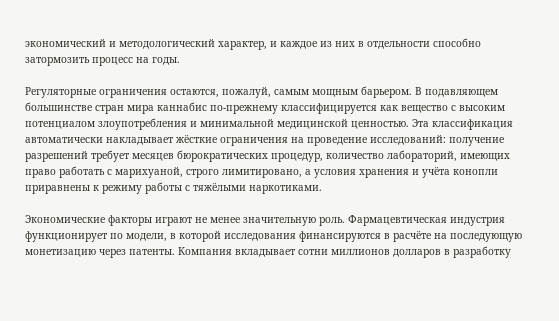экономический и методологический характер, и каждое из них в отдельности способно затормозить процесс на годы.

Регуляторные ограничения остаются, пожалуй, самым мощным барьером. В подавляющем большинстве стран мира каннабис по-прежнему классифицируется как вещество с высоким потенциалом злоупотребления и минимальной медицинской ценностью. Эта классификация автоматически накладывает жёсткие ограничения на проведение исследований: получение разрешений требует месяцев бюрократических процедур, количество лабораторий, имеющих право работать с марихуаной, строго лимитировано, а условия хранения и учёта конопли приравнены к режиму работы с тяжёлыми наркотиками.

Экономические факторы играют не менее значительную роль. Фармацевтическая индустрия функционирует по модели, в которой исследования финансируются в расчёте на последующую монетизацию через патенты. Компания вкладывает сотни миллионов долларов в разработку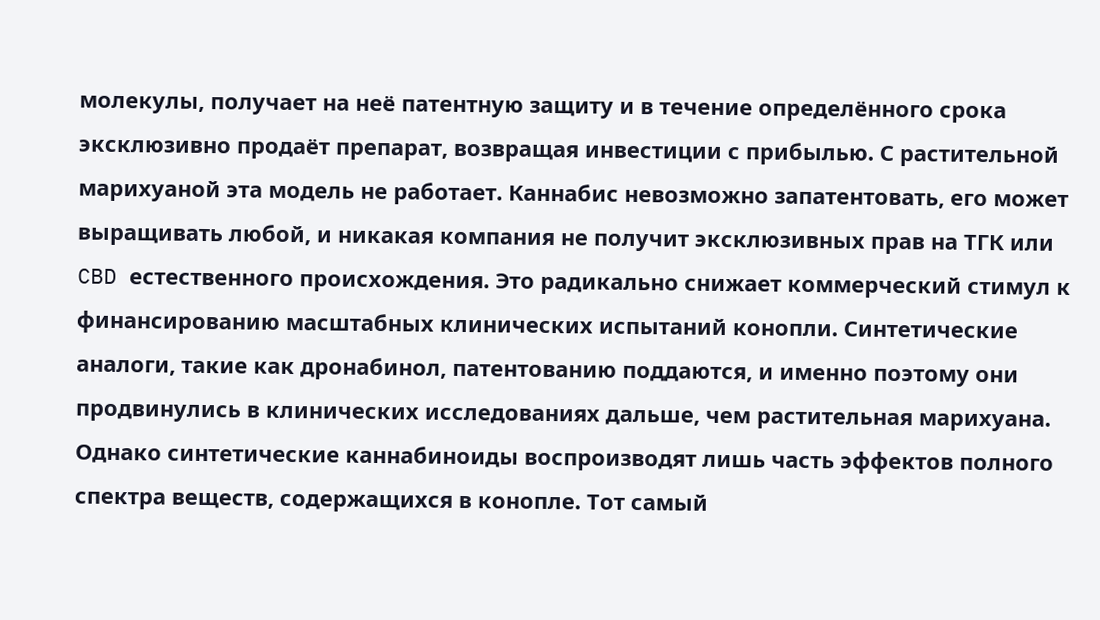молекулы, получает на неё патентную защиту и в течение определённого срока эксклюзивно продаёт препарат, возвращая инвестиции с прибылью. С растительной марихуаной эта модель не работает. Каннабис невозможно запатентовать, его может выращивать любой, и никакая компания не получит эксклюзивных прав на ТГК или CBD естественного происхождения. Это радикально снижает коммерческий стимул к финансированию масштабных клинических испытаний конопли. Синтетические аналоги, такие как дронабинол, патентованию поддаются, и именно поэтому они продвинулись в клинических исследованиях дальше, чем растительная марихуана. Однако синтетические каннабиноиды воспроизводят лишь часть эффектов полного спектра веществ, содержащихся в конопле. Тот самый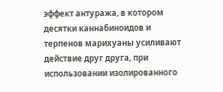эффект антуража, в котором десятки каннабиноидов и терпенов марихуаны усиливают действие друг друга, при использовании изолированного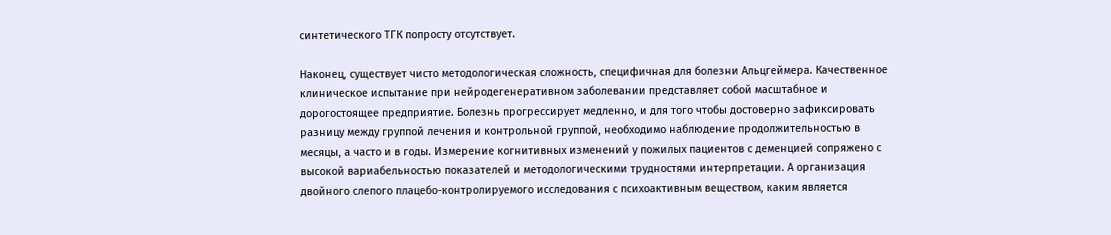синтетического ТГК попросту отсутствует.

Наконец, существует чисто методологическая сложность, специфичная для болезни Альцгеймера. Качественное клиническое испытание при нейродегенеративном заболевании представляет собой масштабное и дорогостоящее предприятие. Болезнь прогрессирует медленно, и для того чтобы достоверно зафиксировать разницу между группой лечения и контрольной группой, необходимо наблюдение продолжительностью в месяцы, а часто и в годы. Измерение когнитивных изменений у пожилых пациентов с деменцией сопряжено с высокой вариабельностью показателей и методологическими трудностями интерпретации. А организация двойного слепого плацебо-контролируемого исследования с психоактивным веществом, каким является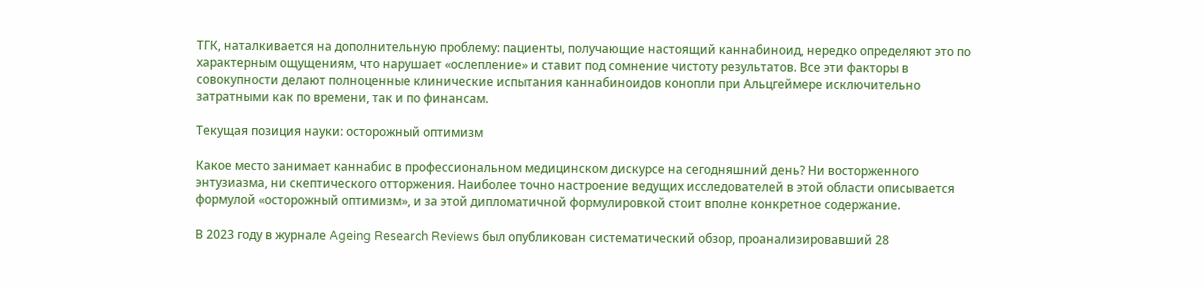ТГК, наталкивается на дополнительную проблему: пациенты, получающие настоящий каннабиноид, нередко определяют это по характерным ощущениям, что нарушает «ослепление» и ставит под сомнение чистоту результатов. Все эти факторы в совокупности делают полноценные клинические испытания каннабиноидов конопли при Альцгеймере исключительно затратными как по времени, так и по финансам.

Текущая позиция науки: осторожный оптимизм

Какое место занимает каннабис в профессиональном медицинском дискурсе на сегодняшний день? Ни восторженного энтузиазма, ни скептического отторжения. Наиболее точно настроение ведущих исследователей в этой области описывается формулой «осторожный оптимизм», и за этой дипломатичной формулировкой стоит вполне конкретное содержание.

В 2023 году в журнале Ageing Research Reviews был опубликован систематический обзор, проанализировавший 28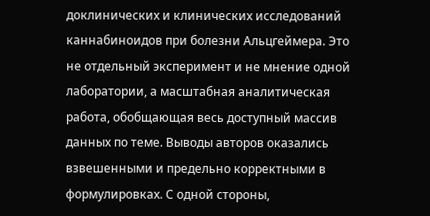доклинических и клинических исследований каннабиноидов при болезни Альцгеймера. Это не отдельный эксперимент и не мнение одной лаборатории, а масштабная аналитическая работа, обобщающая весь доступный массив данных по теме. Выводы авторов оказались взвешенными и предельно корректными в формулировках. С одной стороны,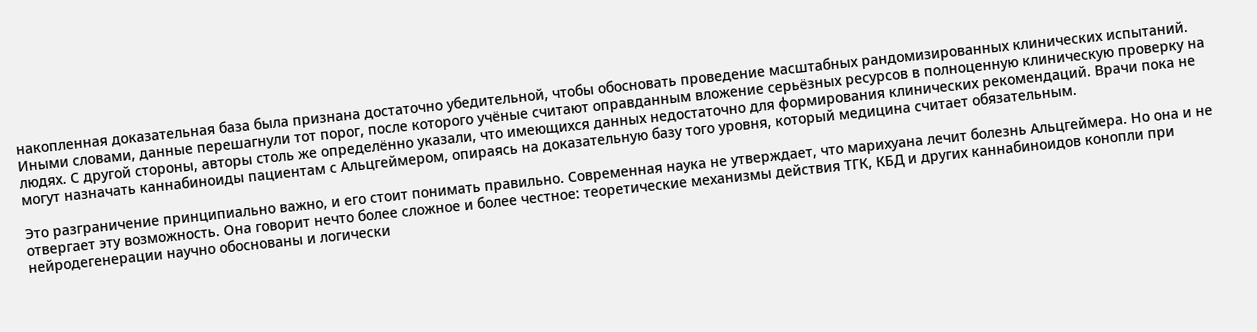накопленная доказательная база была признана достаточно убедительной, чтобы обосновать проведение масштабных рандомизированных клинических испытаний. Иными словами, данные перешагнули тот порог, после которого учёные считают оправданным вложение серьёзных ресурсов в полноценную клиническую проверку на людях. С другой стороны, авторы столь же определённо указали, что имеющихся данных недостаточно для формирования клинических рекомендаций. Врачи пока не могут назначать каннабиноиды пациентам с Альцгеймером, опираясь на доказательную базу того уровня, который медицина считает обязательным.

Это разграничение принципиально важно, и его стоит понимать правильно. Современная наука не утверждает, что марихуана лечит болезнь Альцгеймера. Но она и не отвергает эту возможность. Она говорит нечто более сложное и более честное: теоретические механизмы действия ТГК, КБД и других каннабиноидов конопли при нейродегенерации научно обоснованы и логически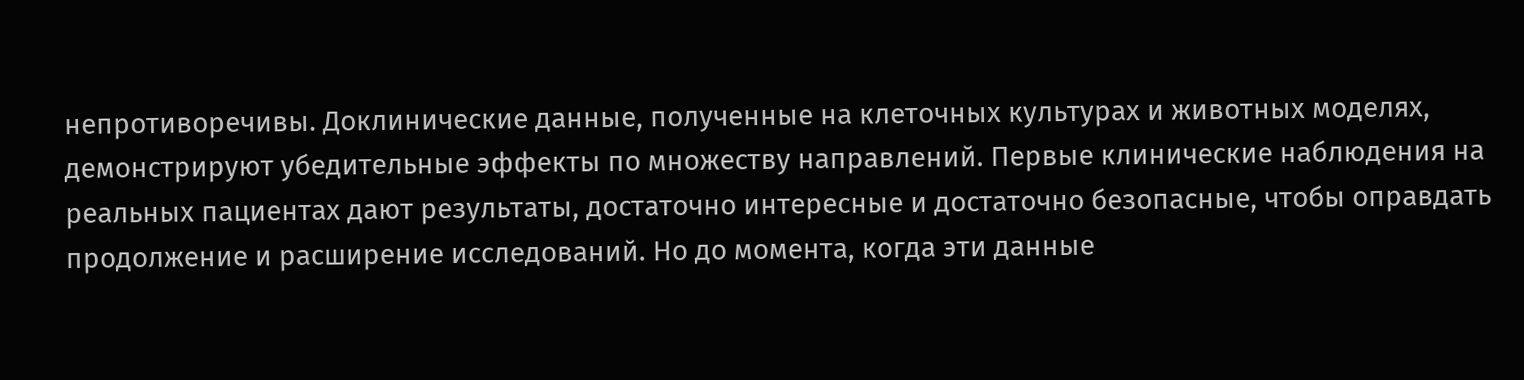непротиворечивы. Доклинические данные, полученные на клеточных культурах и животных моделях, демонстрируют убедительные эффекты по множеству направлений. Первые клинические наблюдения на реальных пациентах дают результаты, достаточно интересные и достаточно безопасные, чтобы оправдать продолжение и расширение исследований. Но до момента, когда эти данные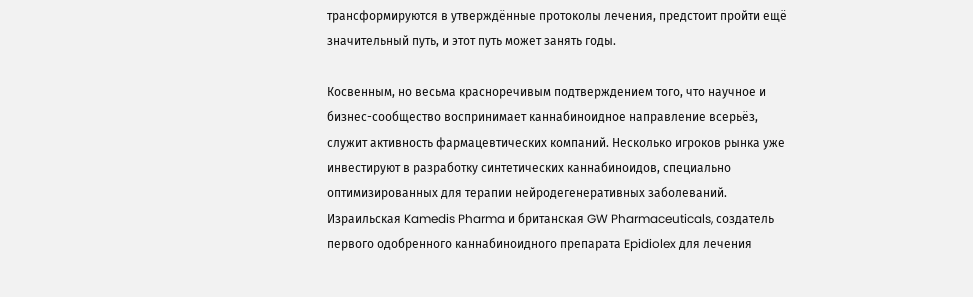трансформируются в утверждённые протоколы лечения, предстоит пройти ещё значительный путь, и этот путь может занять годы.

Косвенным, но весьма красноречивым подтверждением того, что научное и бизнес-сообщество воспринимает каннабиноидное направление всерьёз, служит активность фармацевтических компаний. Несколько игроков рынка уже инвестируют в разработку синтетических каннабиноидов, специально оптимизированных для терапии нейродегенеративных заболеваний. Израильская Kamedis Pharma и британская GW Pharmaceuticals, создатель первого одобренного каннабиноидного препарата Epidiolex для лечения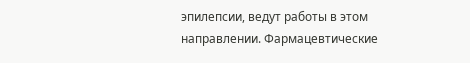эпилепсии, ведут работы в этом направлении. Фармацевтические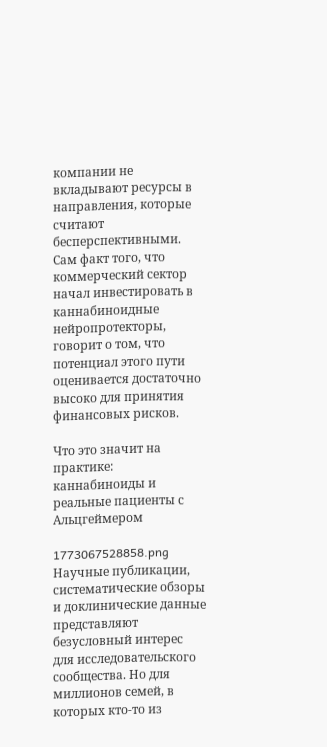компании не вкладывают ресурсы в направления, которые считают бесперспективными. Сам факт того, что коммерческий сектор начал инвестировать в каннабиноидные нейропротекторы, говорит о том, что потенциал этого пути оценивается достаточно высоко для принятия финансовых рисков.

Что это значит на практике: каннабиноиды и реальные пациенты с Альцгеймером

1773067528858.png
Научные публикации, систематические обзоры и доклинические данные представляют безусловный интерес для исследовательского сообщества. Но для миллионов семей, в которых кто-то из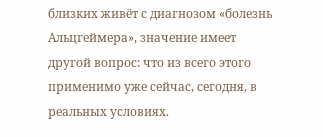близких живёт с диагнозом «болезнь Альцгеймера», значение имеет другой вопрос: что из всего этого применимо уже сейчас, сегодня, в реальных условиях.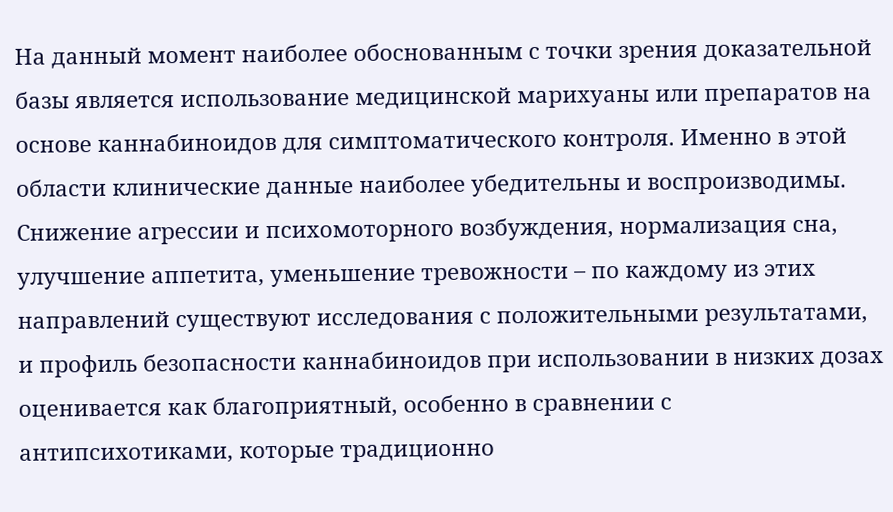На данный момент наиболее обоснованным с точки зрения доказательной базы является использование медицинской марихуаны или препаратов на основе каннабиноидов для симптоматического контроля. Именно в этой области клинические данные наиболее убедительны и воспроизводимы. Снижение агрессии и психомоторного возбуждения, нормализация сна, улучшение аппетита, уменьшение тревожности – по каждому из этих направлений существуют исследования с положительными результатами, и профиль безопасности каннабиноидов при использовании в низких дозах оценивается как благоприятный, особенно в сравнении с антипсихотиками, которые традиционно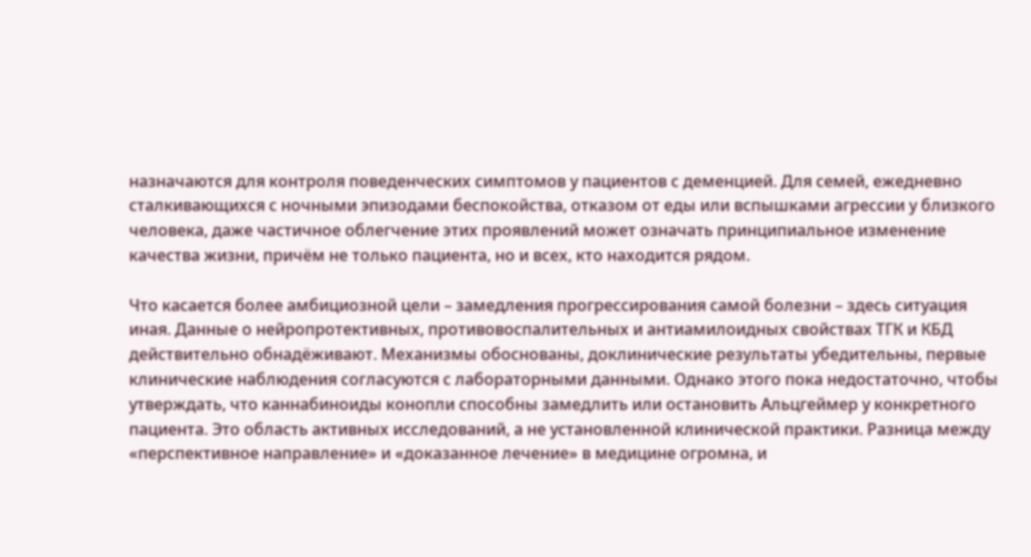назначаются для контроля поведенческих симптомов у пациентов с деменцией. Для семей, ежедневно сталкивающихся с ночными эпизодами беспокойства, отказом от еды или вспышками агрессии у близкого человека, даже частичное облегчение этих проявлений может означать принципиальное изменение качества жизни, причём не только пациента, но и всех, кто находится рядом.

Что касается более амбициозной цели – замедления прогрессирования самой болезни – здесь ситуация иная. Данные о нейропротективных, противовоспалительных и антиамилоидных свойствах ТГК и КБД действительно обнадёживают. Механизмы обоснованы, доклинические результаты убедительны, первые клинические наблюдения согласуются с лабораторными данными. Однако этого пока недостаточно, чтобы утверждать, что каннабиноиды конопли способны замедлить или остановить Альцгеймер у конкретного пациента. Это область активных исследований, а не установленной клинической практики. Разница между «перспективное направление» и «доказанное лечение» в медицине огромна, и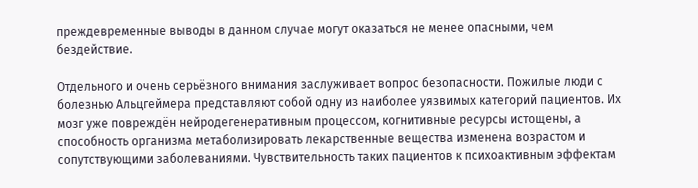преждевременные выводы в данном случае могут оказаться не менее опасными, чем бездействие.

Отдельного и очень серьёзного внимания заслуживает вопрос безопасности. Пожилые люди с болезнью Альцгеймера представляют собой одну из наиболее уязвимых категорий пациентов. Их мозг уже повреждён нейродегенеративным процессом, когнитивные ресурсы истощены, а способность организма метаболизировать лекарственные вещества изменена возрастом и сопутствующими заболеваниями. Чувствительность таких пациентов к психоактивным эффектам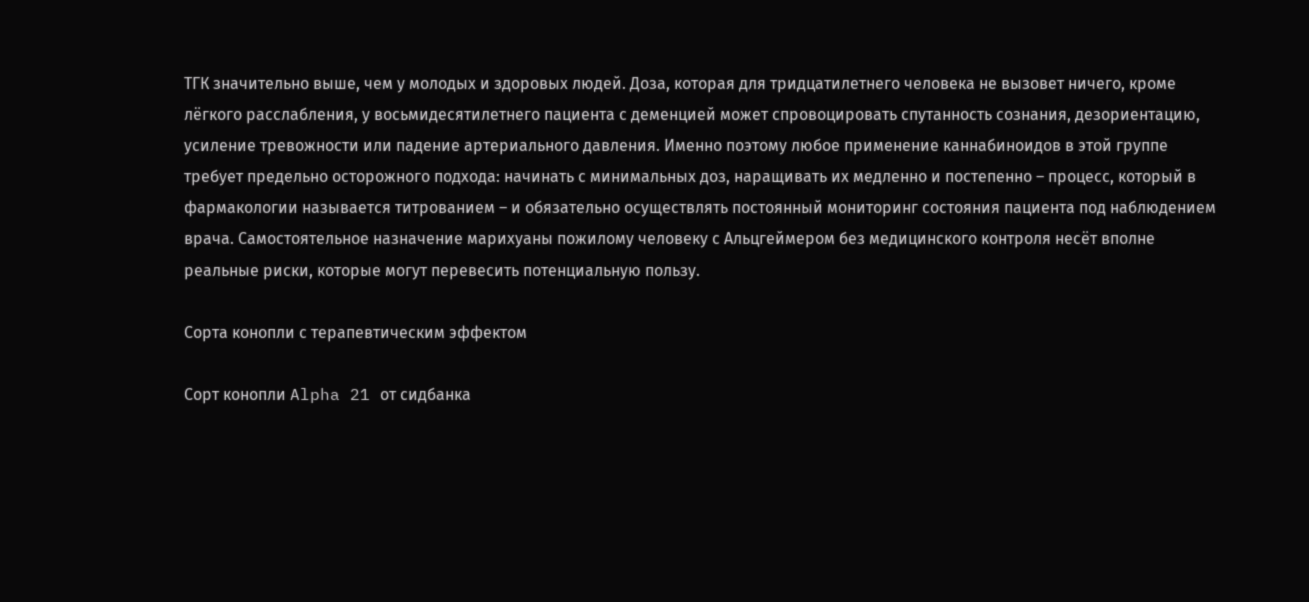ТГК значительно выше, чем у молодых и здоровых людей. Доза, которая для тридцатилетнего человека не вызовет ничего, кроме лёгкого расслабления, у восьмидесятилетнего пациента с деменцией может спровоцировать спутанность сознания, дезориентацию, усиление тревожности или падение артериального давления. Именно поэтому любое применение каннабиноидов в этой группе требует предельно осторожного подхода: начинать с минимальных доз, наращивать их медленно и постепенно – процесс, который в фармакологии называется титрованием – и обязательно осуществлять постоянный мониторинг состояния пациента под наблюдением врача. Самостоятельное назначение марихуаны пожилому человеку с Альцгеймером без медицинского контроля несёт вполне реальные риски, которые могут перевесить потенциальную пользу.

Сорта конопли с терапевтическим эффектом

Сорт конопли Alpha 21 от сидбанка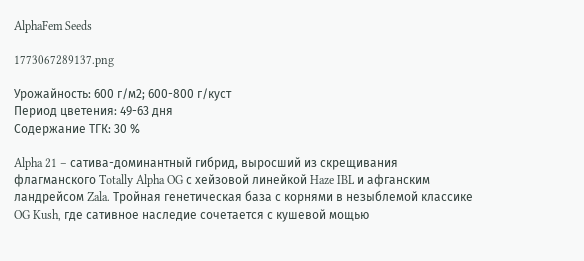AlphaFem Seeds

1773067289137.png

Урожайность: 600 г/м2; 600-800 г/куст
Период цветения: 49-63 дня
Содержание ТГК: 30 %

Alpha 21 – сатива-доминантный гибрид, выросший из скрещивания флагманского Totally Alpha OG с хейзовой линейкой Haze IBL и афганским ландрейсом Zala. Тройная генетическая база с корнями в незыблемой классике OG Kush, где сативное наследие сочетается с кушевой мощью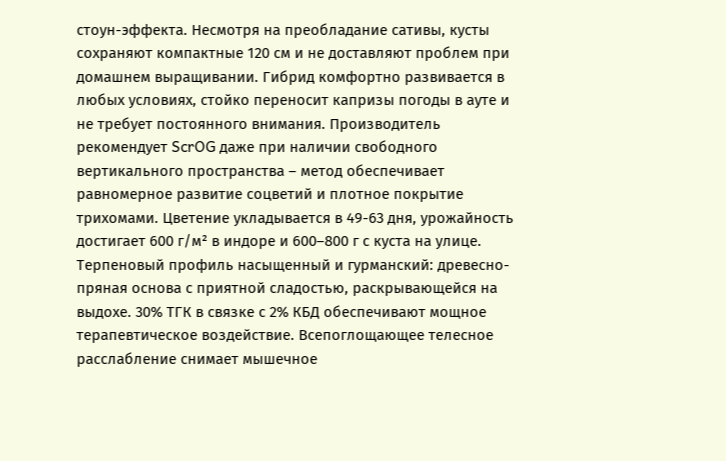стоун-эффекта. Несмотря на преобладание сативы, кусты сохраняют компактные 120 см и не доставляют проблем при домашнем выращивании. Гибрид комфортно развивается в любых условиях, стойко переносит капризы погоды в ауте и не требует постоянного внимания. Производитель рекомендует ScrOG даже при наличии свободного вертикального пространства – метод обеспечивает равномерное развитие соцветий и плотное покрытие трихомами. Цветение укладывается в 49-63 дня, урожайность достигает 600 г/м² в индоре и 600–800 г с куста на улице. Терпеновый профиль насыщенный и гурманский: древесно-пряная основа с приятной сладостью, раскрывающейся на выдохе. 30% ТГК в связке с 2% КБД обеспечивают мощное терапевтическое воздействие. Всепоглощающее телесное расслабление снимает мышечное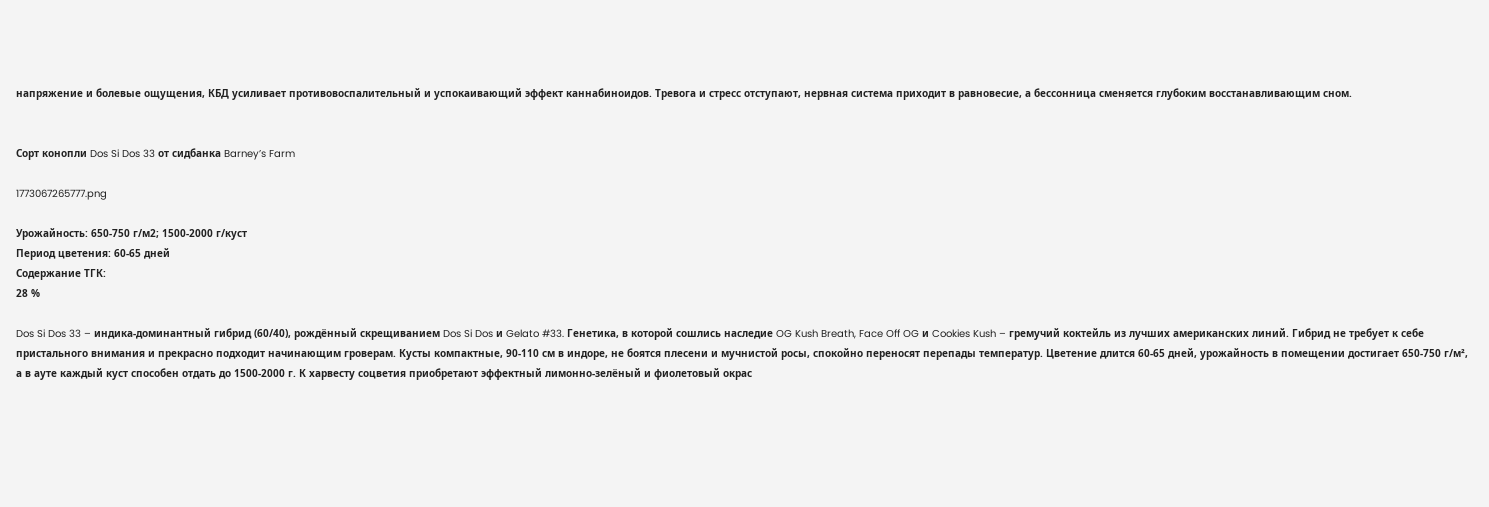напряжение и болевые ощущения, КБД усиливает противовоспалительный и успокаивающий эффект каннабиноидов. Тревога и стресс отступают, нервная система приходит в равновесие, а бессонница сменяется глубоким восстанавливающим сном.


Сорт конопли Dos Si Dos 33 от сидбанка Barney’s Farm

1773067265777.png

Урожайность: 650-750 г/м2; 1500-2000 г/куст
Период цветения: 60-65 дней
Содержание ТГК:
28 %

Dos Si Dos 33 – индика-доминантный гибрид (60/40), рождённый скрещиванием Dos Si Dos и Gelato #33. Генетика, в которой сошлись наследие OG Kush Breath, Face Off OG и Cookies Kush – гремучий коктейль из лучших американских линий. Гибрид не требует к себе пристального внимания и прекрасно подходит начинающим гроверам. Кусты компактные, 90-110 см в индоре, не боятся плесени и мучнистой росы, спокойно переносят перепады температур. Цветение длится 60-65 дней, урожайность в помещении достигает 650-750 г/м², а в ауте каждый куст способен отдать до 1500-2000 г. К харвесту соцветия приобретают эффектный лимонно-зелёный и фиолетовый окрас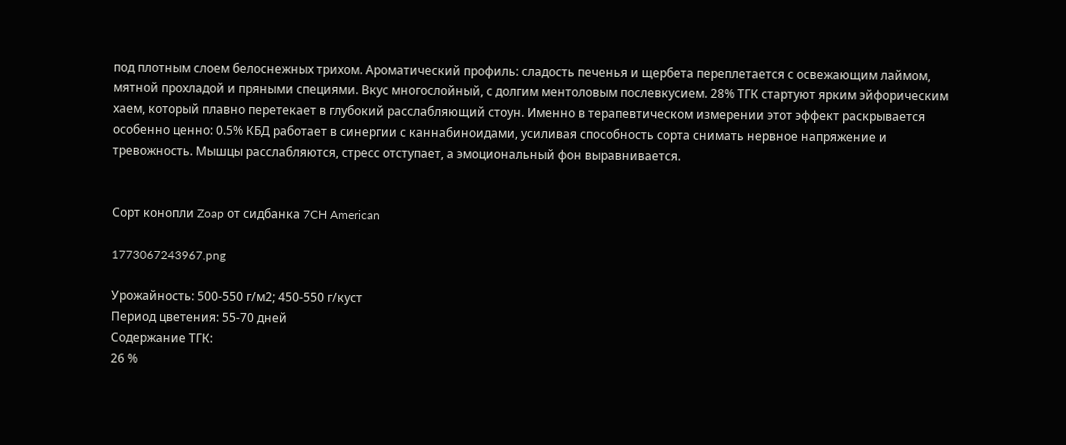под плотным слоем белоснежных трихом. Ароматический профиль: сладость печенья и щербета переплетается с освежающим лаймом, мятной прохладой и пряными специями. Вкус многослойный, с долгим ментоловым послевкусием. 28% ТГК стартуют ярким эйфорическим хаем, который плавно перетекает в глубокий расслабляющий стоун. Именно в терапевтическом измерении этот эффект раскрывается особенно ценно: 0.5% КБД работает в синергии с каннабиноидами, усиливая способность сорта снимать нервное напряжение и тревожность. Мышцы расслабляются, стресс отступает, а эмоциональный фон выравнивается.


Сорт конопли Zoap от сидбанка 7CH American

1773067243967.png

Урожайность: 500-550 г/м2; 450-550 г/куст
Период цветения: 55-70 дней
Содержание ТГК:
26 %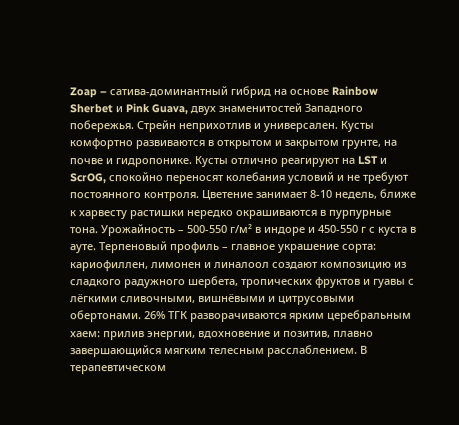Zoap – сатива-доминантный гибрид на основе Rainbow Sherbet и Pink Guava, двух знаменитостей Западного побережья. Стрейн неприхотлив и универсален. Кусты комфортно развиваются в открытом и закрытом грунте, на почве и гидропонике. Кусты отлично реагируют на LST и ScrOG, спокойно переносят колебания условий и не требуют постоянного контроля. Цветение занимает 8-10 недель, ближе к харвесту растишки нередко окрашиваются в пурпурные тона. Урожайность – 500-550 г/м² в индоре и 450-550 г с куста в ауте. Терпеновый профиль – главное украшение сорта: кариофиллен, лимонен и линалоол создают композицию из сладкого радужного шербета, тропических фруктов и гуавы с лёгкими сливочными, вишнёвыми и цитрусовыми обертонами. 26% ТГК разворачиваются ярким церебральным хаем: прилив энергии, вдохновение и позитив, плавно завершающийся мягким телесным расслаблением. В терапевтическом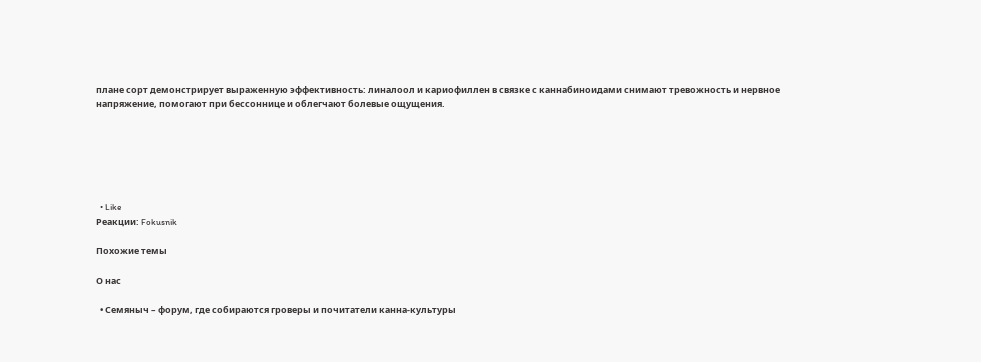плане сорт демонстрирует выраженную эффективность: линалоол и кариофиллен в связке с каннабиноидами снимают тревожность и нервное напряжение, помогают при бессоннице и облегчают болевые ощущения.






  • Like
Реакции: Fokusnik

Похожие темы

О нас

  • Семяныч – форум, где собираются гроверы и почитатели канна-культуры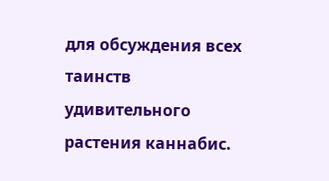для обсуждения всех таинств удивительного растения каннабис.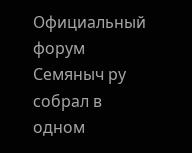Официальный форум Семяныч ру собрал в одном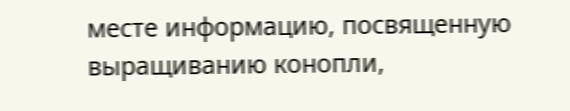месте информацию, посвященную выращиванию конопли,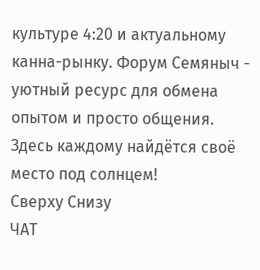культуре 4:20 и актуальному канна-рынку. Форум Семяныч - уютный ресурс для обмена опытом и просто общения. Здесь каждому найдётся своё место под солнцем!
Сверху Снизу
ЧАТ